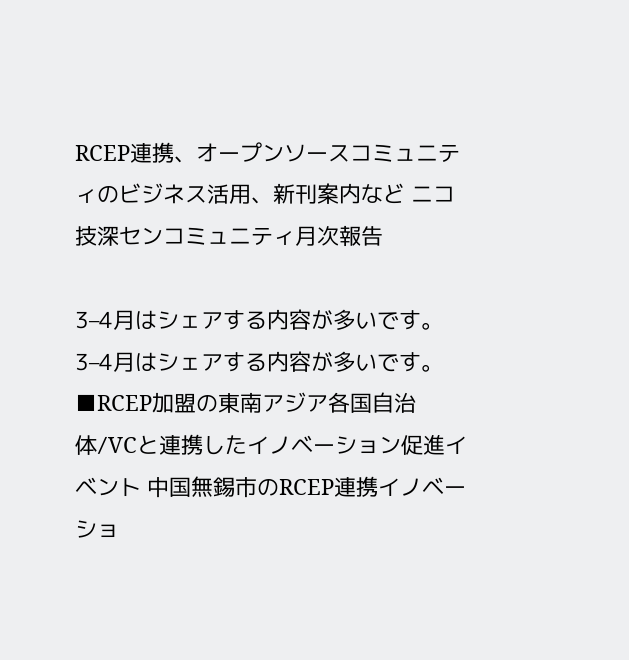RCEP連携、オープンソースコミュニティのビジネス活用、新刊案内など ニコ技深センコミュニティ月次報告

3–4月はシェアする内容が多いです。 3–4月はシェアする内容が多いです。 ■RCEP加盟の東南アジア各国自治体/VCと連携したイノベーション促進イベント 中国無錫市のRCEP連携イノベーショ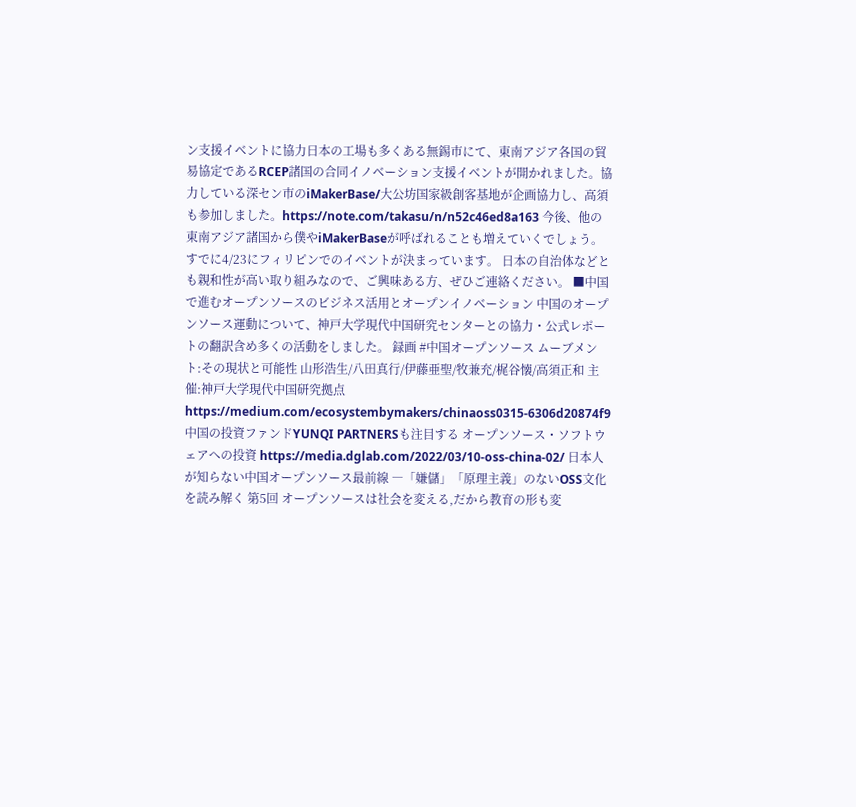ン支援イベントに協力日本の工場も多くある無錫市にて、東南アジア各国の貿易協定であるRCEP諸国の合同イノベーション支援イベントが開かれました。協力している深セン市のiMakerBase/大公坊国家級創客基地が企画協力し、高須も参加しました。https://note.com/takasu/n/n52c46ed8a163 今後、他の東南アジア諸国から僕やiMakerBaseが呼ばれることも増えていくでしょう。すでに4/23にフィリピンでのイベントが決まっています。 日本の自治体などとも親和性が高い取り組みなので、ご興味ある方、ぜひご連絡ください。 ■中国で進むオープンソースのビジネス活用とオープンイノベーション 中国のオープンソース運動について、神戸大学現代中国研究センターとの協力・公式レポートの翻訳含め多くの活動をしました。 録画 #中国オープンソース ムーブメント:その現状と可能性 山形浩生/八田真行/伊藤亜聖/牧兼充/梶谷懐/高須正和 主催:神戸大学現代中国研究拠点https://medium.com/ecosystembymakers/chinaoss0315-6306d20874f9 中国の投資ファンドYUNQI PARTNERSも注目する オープンソース・ソフトウェアへの投資 https://media.dglab.com/2022/03/10-oss-china-02/ 日本人が知らない中国オープンソース最前線 ―「嫌儲」「原理主義」のないOSS文化を読み解く 第5回 オープンソースは社会を変える,だから教育の形も変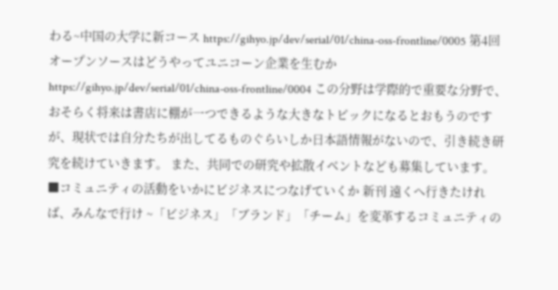わる~中国の大学に新コース https://gihyo.jp/dev/serial/01/china-oss-frontline/0005 第4回 オープンソースはどうやってユニコーン企業を生むか https://gihyo.jp/dev/serial/01/china-oss-frontline/0004 この分野は学際的で重要な分野で、おそらく将来は書店に棚が一つできるような大きなトピックになるとおもうのですが、現状では自分たちが出してるものぐらいしか日本語情報がないので、引き続き研究を続けていきます。 また、共同での研究や拡散イベントなども募集しています。 ■コミュニティの活動をいかにビジネスにつなげていくか 新刊 遠くへ行きたければ、みんなで行け ~「ビジネス」「ブランド」「チーム」を変革するコミュニティの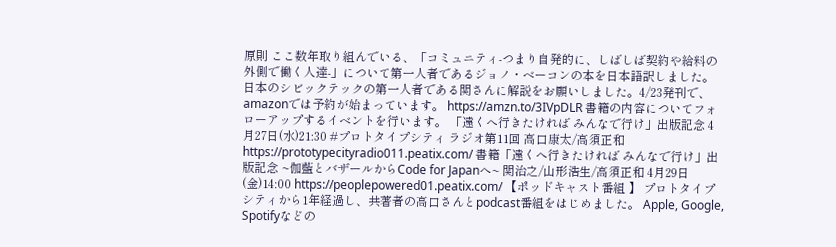原則 ここ数年取り組んでいる、「コミュニティ-つまり自発的に、しばしば契約や給料の外側で働く人達-」について第一人者であるジョノ・ベーコンの本を日本語訳しました。日本のシビックテックの第一人者である関さんに解説をお願いしました。4/23発刊で、amazonでは予約が始まっています。 https://amzn.to/3IVpDLR 書籍の内容についてフォローアップするイベントを行います。 「遠くへ行きたければ みんなで行け」出版記念 4月27日(水)21:30 #プロトタイプシティ ラジオ第11回 高口康太/高須正和 https://prototypecityradio011.peatix.com/ 書籍「遠くへ行きたければ みんなで行け」出版記念 ~伽藍とバザールからCode for Japanへ~ 関治之/山形浩生/高須正和 4月29日(金)14:00 https://peoplepowered01.peatix.com/ 【ポッドキャスト番組 】 プロトタイプシティから1年経過し、共著者の高口さんとpodcast番組をはじめました。 Apple, Google, Spotifyなどの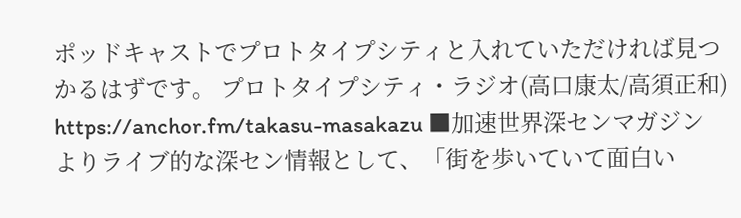ポッドキャストでプロトタイプシティと入れていただければ見つかるはずです。 プロトタイプシティ・ラジオ(高口康太/高須正和) https://anchor.fm/takasu-masakazu ■加速世界深センマガジン よりライブ的な深セン情報として、「街を歩いていて面白い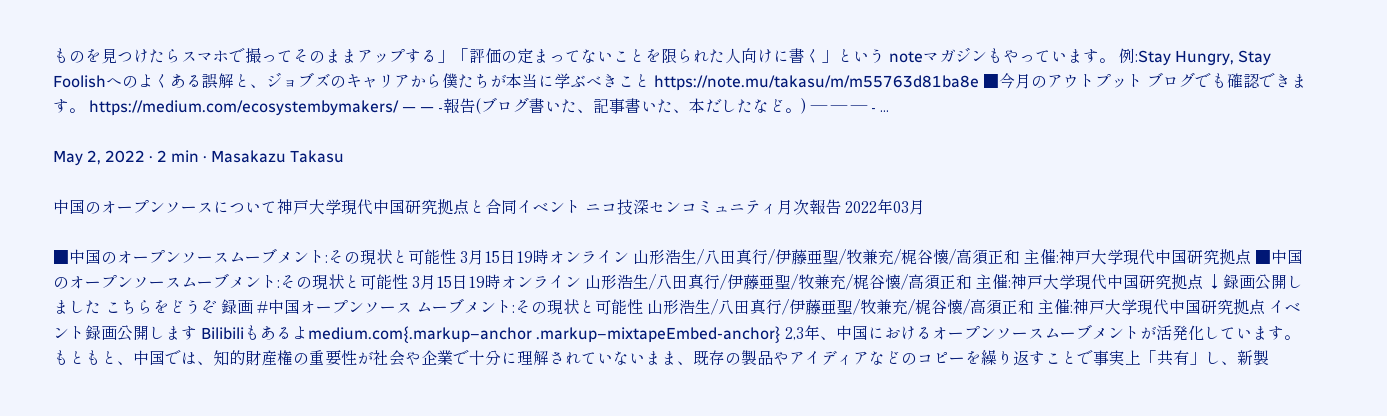ものを見つけたらスマホで撮ってそのままアップする」「評価の定まってないことを限られた人向けに書く」という noteマガジンもやっています。 例:Stay Hungry, Stay Foolishへのよくある誤解と、ジョブズのキャリアから僕たちが本当に学ぶべきこと https://note.mu/takasu/m/m55763d81ba8e ■今月のアウトプット ブログでも確認できます。 https://medium.com/ecosystembymakers/ — — -報告(ブログ書いた、記事書いた、本だしたなど。) — — — - ...

May 2, 2022 · 2 min · Masakazu Takasu

中国のオープンソースについて神戸大学現代中国研究拠点と合同イベント ニコ技深センコミュニティ月次報告 2022年03月

■中国のオープンソースムーブメント:その現状と可能性 3月15日19時オンライン 山形浩生/八田真行/伊藤亜聖/牧兼充/梶谷懐/高須正和 主催:神戸大学現代中国研究拠点 ■中国のオープンソースムーブメント:その現状と可能性 3月15日19時オンライン 山形浩生/八田真行/伊藤亜聖/牧兼充/梶谷懐/高須正和 主催:神戸大学現代中国研究拠点 ↓録画公開しました こちらをどうぞ 録画 #中国オープンソース ムーブメント:その現状と可能性 山形浩生/八田真行/伊藤亜聖/牧兼充/梶谷懐/高須正和 主催:神戸大学現代中国研究拠点 イベント録画公開します Bilibiliもあるよmedium.com{.markup–anchor .markup–mixtapeEmbed-anchor} 2,3年、中国におけるオープンソースムーブメントが活発化しています。もともと、中国では、知的財産権の重要性が社会や企業で十分に理解されていないまま、既存の製品やアイディアなどのコピーを繰り返すことで事実上「共有」し、新製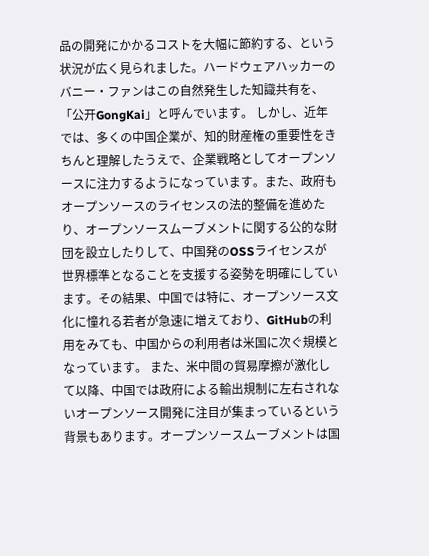品の開発にかかるコストを大幅に節約する、という状況が広く見られました。ハードウェアハッカーのバニー・ファンはこの自然発生した知識共有を、「公开GongKai」と呼んでいます。 しかし、近年では、多くの中国企業が、知的財産権の重要性をきちんと理解したうえで、企業戦略としてオープンソースに注力するようになっています。また、政府もオープンソースのライセンスの法的整備を進めたり、オープンソースムーブメントに関する公的な財団を設立したりして、中国発のOSSライセンスが世界標準となることを支援する姿勢を明確にしています。その結果、中国では特に、オープンソース文化に憧れる若者が急速に増えており、GitHubの利用をみても、中国からの利用者は米国に次ぐ規模となっています。 また、米中間の貿易摩擦が激化して以降、中国では政府による輸出規制に左右されないオープンソース開発に注目が集まっているという背景もあります。オープンソースムーブメントは国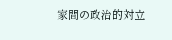家間の政治的対立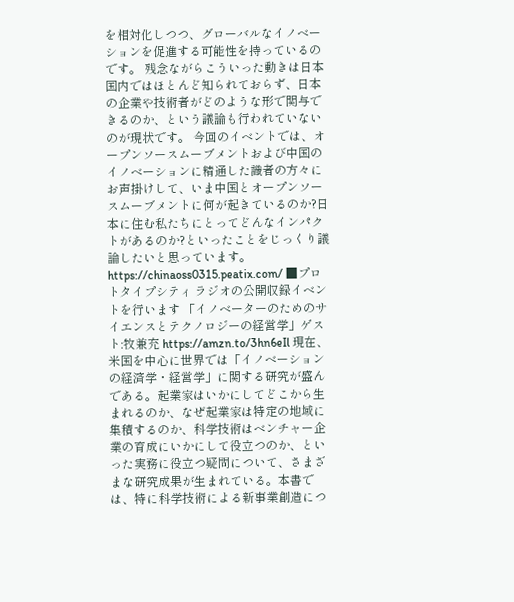を相対化しつつ、グローバルなイノベーションを促進する可能性を持っているのです。 残念ながらこういった動きは日本国内ではほとんど知られておらず、日本の企業や技術者がどのような形で関与できるのか、という議論も行われていないのが現状です。 今回のイベントでは、オープンソースムーブメントおよび中国のイノベーションに精通した識者の方々にお声掛けして、いま中国とオープンソースムーブメントに何が起きているのか?日本に住む私たちにとってどんなインパクトがあるのか?といったことをじっくり議論したいと思っています。 https://chinaoss0315.peatix.com/ ■プロトタイプシティ ラジオの公開収録イベントを行います 「イノベーターのためのサイエンスとテクノロジーの経営学」ゲスト:牧兼充 https://amzn.to/3hn6eIl 現在、米国を中心に世界では「イノベーションの経済学・経営学」に関する研究が盛んである。起業家はいかにしてどこから生まれるのか、なぜ起業家は特定の地域に集積するのか、科学技術はベンチャー企業の育成にいかにして役立つのか、といった実務に役立つ疑問について、さまざまな研究成果が生まれている。本書では、特に科学技術による新事業創造につ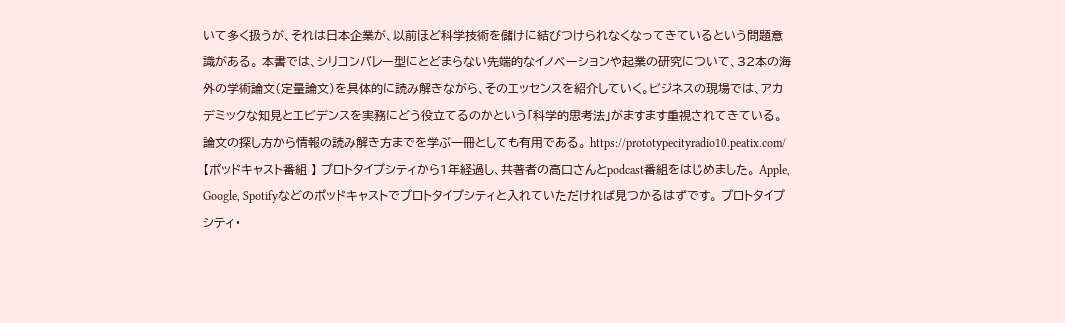いて多く扱うが、それは日本企業が、以前ほど科学技術を儲けに結びつけられなくなってきているという問題意識がある。 本書では、シリコンバレー型にとどまらない先端的なイノベーションや起業の研究について、32本の海外の学術論文(定量論文)を具体的に読み解きながら、そのエッセンスを紹介していく。ビジネスの現場では、アカデミックな知見とエビデンスを実務にどう役立てるのかという「科学的思考法」がますます重視されてきている。論文の探し方から情報の読み解き方までを学ぶ一冊としても有用である。 https://prototypecityradio10.peatix.com/ 【ポッドキャスト番組 】 プロトタイプシティから1年経過し、共著者の高口さんとpodcast番組をはじめました。 Apple, Google, Spotifyなどのポッドキャストでプロトタイプシティと入れていただければ見つかるはずです。 プロトタイプシティ・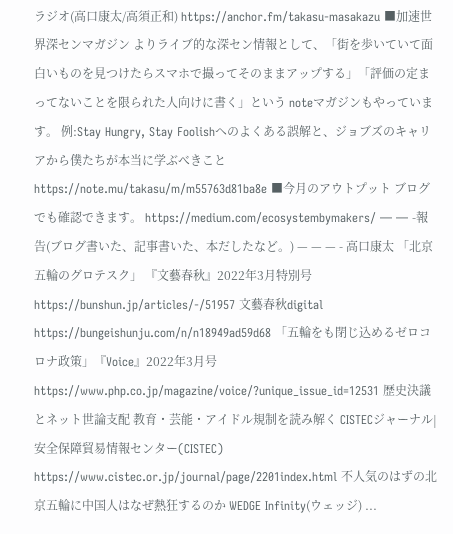ラジオ(高口康太/高須正和) https://anchor.fm/takasu-masakazu ■加速世界深センマガジン よりライブ的な深セン情報として、「街を歩いていて面白いものを見つけたらスマホで撮ってそのままアップする」「評価の定まってないことを限られた人向けに書く」という noteマガジンもやっています。 例:Stay Hungry, Stay Foolishへのよくある誤解と、ジョブズのキャリアから僕たちが本当に学ぶべきこと https://note.mu/takasu/m/m55763d81ba8e ■今月のアウトプット ブログでも確認できます。 https://medium.com/ecosystembymakers/ — — -報告(ブログ書いた、記事書いた、本だしたなど。) — — — - 高口康太 「北京五輪のグロテスク」 『文藝春秋』2022年3月特別号 https://bunshun.jp/articles/-/51957 文藝春秋digital https://bungeishunju.com/n/n18949ad59d68 「五輪をも閉じ込めるゼロコロナ政策」『Voice』2022年3月号 https://www.php.co.jp/magazine/voice/?unique_issue_id=12531 歴史決議とネット世論支配 教育・芸能・アイドル規制を読み解く CISTECジャーナル| 安全保障貿易情報センター(CISTEC) https://www.cistec.or.jp/journal/page/2201index.html 不人気のはずの北京五輪に中国人はなぜ熱狂するのか WEDGE Infinity(ウェッジ) ...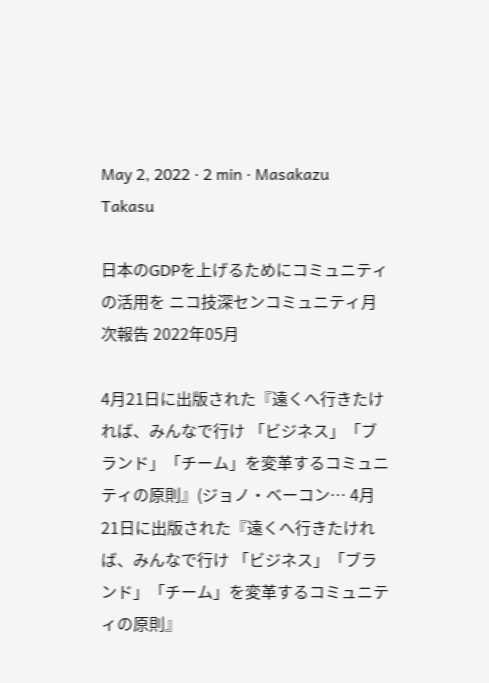May 2, 2022 · 2 min · Masakazu Takasu

日本のGDPを上げるためにコミュニティの活用を ニコ技深センコミュニティ月次報告 2022年05月

4月21日に出版された『遠くへ行きたければ、みんなで行け 「ビジネス」「ブランド」「チーム」を変革するコミュニティの原則』(ジョノ・ベーコン… 4月21日に出版された『遠くへ行きたければ、みんなで行け 「ビジネス」「ブランド」「チーム」を変革するコミュニティの原則』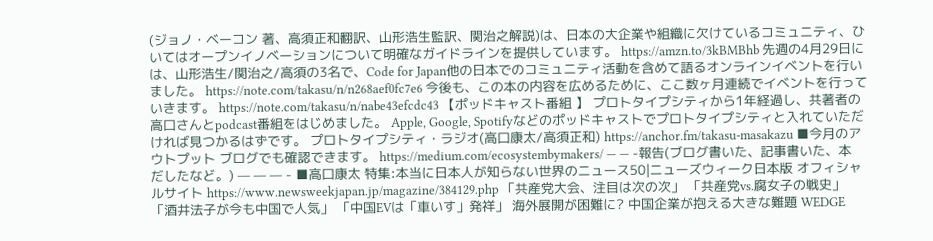(ジョノ・ベーコン 著、高須正和翻訳、山形浩生監訳、関治之解説)は、日本の大企業や組織に欠けているコミュニティ、ひいてはオープンイノベーションについて明確なガイドラインを提供しています。 https://amzn.to/3kBMBhb 先週の4月29日には、山形浩生/関治之/高須の3名で、Code for Japan他の日本でのコミュニティ活動を含めて語るオンラインイベントを行いました。 https://note.com/takasu/n/n268aef0fc7e6 今後も、この本の内容を広めるために、ここ数ヶ月連続でイベントを行っていきます。 https://note.com/takasu/n/nabe43efcdc43 【ポッドキャスト番組 】 プロトタイプシティから1年経過し、共著者の高口さんとpodcast番組をはじめました。 Apple, Google, Spotifyなどのポッドキャストでプロトタイプシティと入れていただければ見つかるはずです。 プロトタイプシティ・ラジオ(高口康太/高須正和) https://anchor.fm/takasu-masakazu ■今月のアウトプット ブログでも確認できます。 https://medium.com/ecosystembymakers/ — — -報告(ブログ書いた、記事書いた、本だしたなど。) — — — - ■高口康太 特集:本当に日本人が知らない世界のニュース50|ニューズウィーク日本版 オフィシャルサイト https://www.newsweekjapan.jp/magazine/384129.php 「共産党大会、注目は次の次」 「共産党vs.腐女子の戦史」 「酒井法子が今も中国で人気」 「中国EVは「車いす」発祥」 海外展開が困難に? 中国企業が抱える大きな難題 WEDGE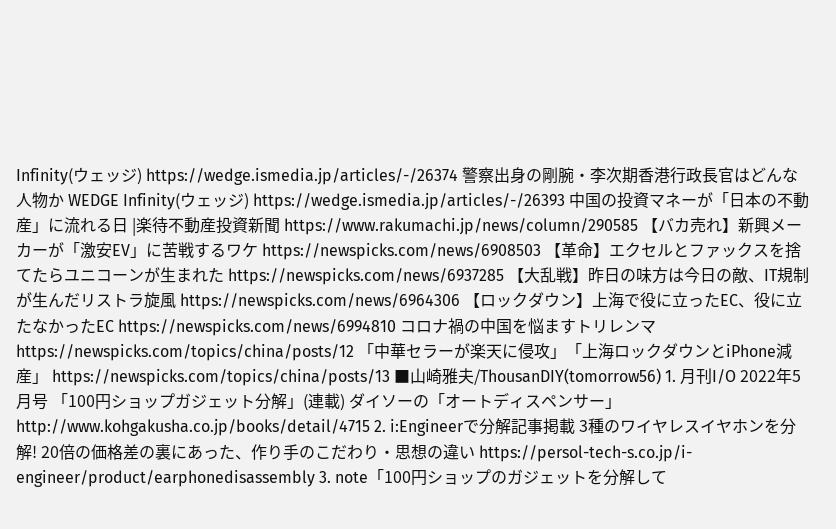Infinity(ウェッジ) https://wedge.ismedia.jp/articles/-/26374 警察出身の剛腕・李次期香港行政長官はどんな人物か WEDGE Infinity(ウェッジ) https://wedge.ismedia.jp/articles/-/26393 中国の投資マネーが「日本の不動産」に流れる日 |楽待不動産投資新聞 https://www.rakumachi.jp/news/column/290585 【バカ売れ】新興メーカーが「激安EV」に苦戦するワケ https://newspicks.com/news/6908503 【革命】エクセルとファックスを捨てたらユニコーンが生まれた https://newspicks.com/news/6937285 【大乱戦】昨日の味方は今日の敵、IT規制が生んだリストラ旋風 https://newspicks.com/news/6964306 【ロックダウン】上海で役に立ったEC、役に立たなかったEC https://newspicks.com/news/6994810 コロナ禍の中国を悩ますトリレンマ https://newspicks.com/topics/china/posts/12 「中華セラーが楽天に侵攻」「上海ロックダウンとiPhone減産」 https://newspicks.com/topics/china/posts/13 ■山崎雅夫/ThousanDIY(tomorrow56) 1. 月刊I/O 2022年5月号 「100円ショップガジェット分解」(連載) ダイソーの「オートディスペンサー」 http://www.kohgakusha.co.jp/books/detail/4715 2. i:Engineerで分解記事掲載 3種のワイヤレスイヤホンを分解! 20倍の価格差の裏にあった、作り手のこだわり・思想の違い https://persol-tech-s.co.jp/i-engineer/product/earphonedisassembly 3. note「100円ショップのガジェットを分解して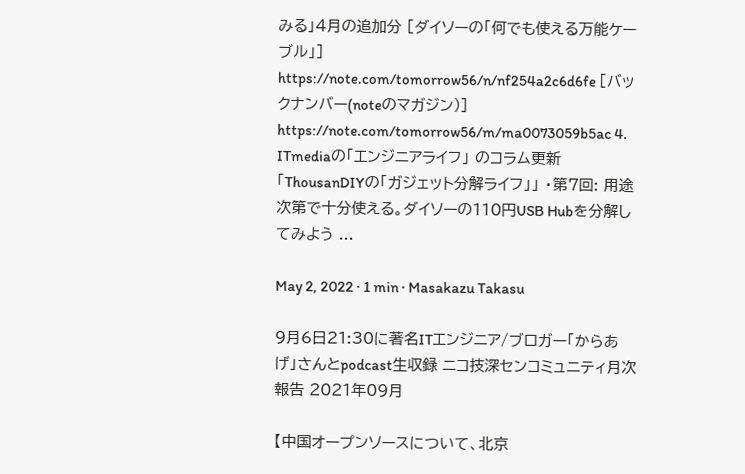みる」4月の追加分 [ダイソーの「何でも使える万能ケーブル」] https://note.com/tomorrow56/n/nf254a2c6d6fe [バックナンバー(noteのマガジン)] https://note.com/tomorrow56/m/ma0073059b5ac 4. ITmediaの「エンジニアライフ」 のコラム更新 「ThousanDIYの「ガジェット分解ライフ」」 ・第7回: 用途次第で十分使える。ダイソーの110円USB Hubを分解してみよう ...

May 2, 2022 · 1 min · Masakazu Takasu

9月6日21:30に著名ITエンジニア/ブロガー「からあげ」さんとpodcast生収録 ニコ技深センコミュニティ月次報告 2021年09月

【中国オープンソースについて、北京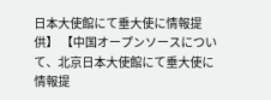日本大使館にて垂大使に情報提供】 【中国オープンソースについて、北京日本大使館にて垂大使に情報提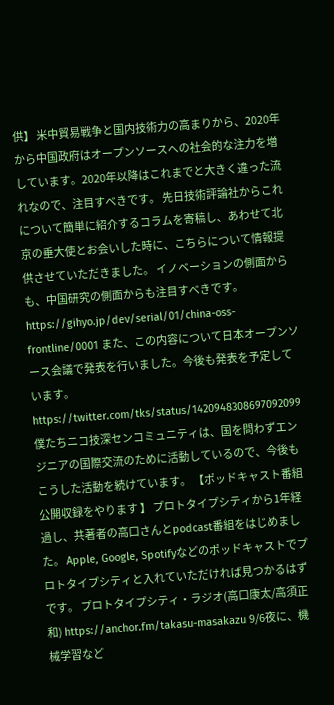供】 米中貿易戦争と国内技術力の高まりから、2020年から中国政府はオープンソースへの社会的な注力を増しています。2020年以降はこれまでと大きく違った流れなので、注目すべきです。 先日技術評論社からこれについて簡単に紹介するコラムを寄稿し、あわせて北京の垂大使とお会いした時に、こちらについて情報提供させていただきました。 イノベーションの側面からも、中国研究の側面からも注目すべきです。 https://gihyo.jp/dev/serial/01/china-oss-frontline/0001 また、この内容について日本オープンソース会議で発表を行いました。今後も発表を予定しています。 https://twitter.com/tks/status/1420948308697092099 僕たちニコ技深センコミュニティは、国を問わずエンジニアの国際交流のために活動しているので、今後もこうした活動を続けています。 【ポッドキャスト番組 公開収録をやります 】 プロトタイプシティから1年経過し、共著者の高口さんとpodcast番組をはじめました。 Apple, Google, Spotifyなどのポッドキャストでプロトタイプシティと入れていただければ見つかるはずです。 プロトタイプシティ・ラジオ(高口康太/高須正和) https://anchor.fm/takasu-masakazu 9/6夜に、機械学習など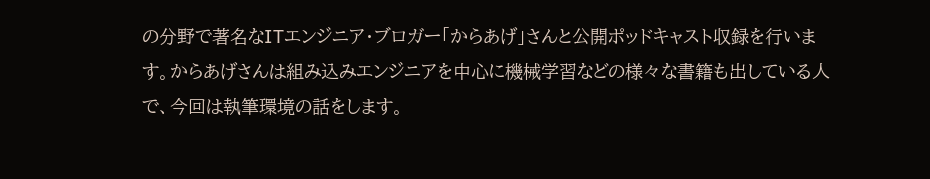の分野で著名なITエンジニア・ブロガー「からあげ」さんと公開ポッドキャスト収録を行います。からあげさんは組み込みエンジニアを中心に機械学習などの様々な書籍も出している人で、今回は執筆環境の話をします。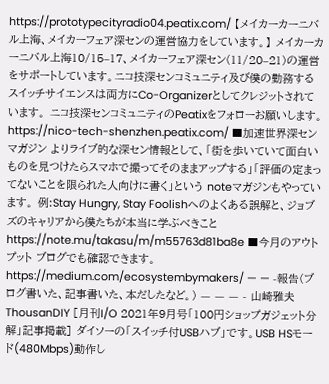https://prototypecityradio04.peatix.com/ 【メイカーカーニバル上海、メイカーフェア深センの運営協力をしています。】 メイカーカーニバル上海10/15–17、メイカーフェア深セン(11/20–21)の運営をサポートしています。ニコ技深センコミュニティ及び僕の勤務するスイッチサイエンスは両方にCo-Organizerとしてクレジットされています。 ニコ技深センコミュニティのPeatixをフォローお願いします。 https://nico-tech-shenzhen.peatix.com/ ■加速世界深センマガジン よりライブ的な深セン情報として、「街を歩いていて面白いものを見つけたらスマホで撮ってそのままアップする」「評価の定まってないことを限られた人向けに書く」という noteマガジンもやっています。 例:Stay Hungry, Stay Foolishへのよくある誤解と、ジョブズのキャリアから僕たちが本当に学ぶべきこと https://note.mu/takasu/m/m55763d81ba8e ■今月のアウトプット ブログでも確認できます。 https://medium.com/ecosystembymakers/ — — -報告(ブログ書いた、記事書いた、本だしたなど。) — — — - 山崎雅夫 ThousanDIY [月刊I/O 2021年9月号「100円ショップガジェット分解」記事掲載] ダイソーの「スイッチ付USBハブ」です。USB HSモード(480Mbps)動作し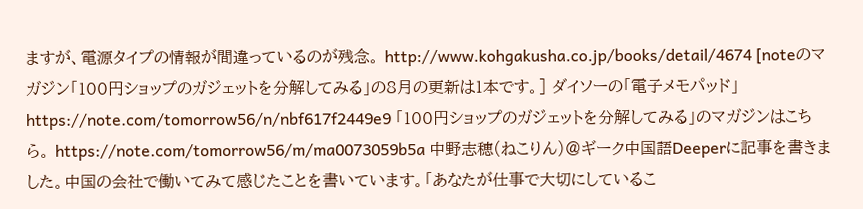ますが、電源タイプの情報が間違っているのが残念。 http://www.kohgakusha.co.jp/books/detail/4674 [noteのマガジン「100円ショップのガジェットを分解してみる」の8月の更新は1本です。] ダイソーの「電子メモパッド」 https://note.com/tomorrow56/n/nbf617f2449e9 「100円ショップのガジェットを分解してみる」のマガジンはこちら。 https://note.com/tomorrow56/m/ma0073059b5a 中野志穂(ねこりん)@ギーク中国語Deeperに記事を書きました。中国の会社で働いてみて感じたことを書いています。「あなたが仕事で大切にしているこ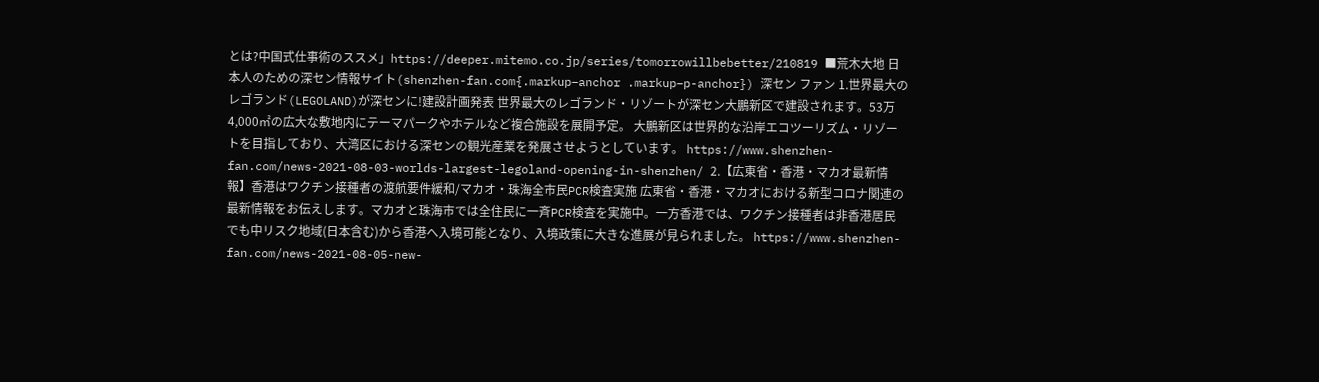とは?中国式仕事術のススメ」https://deeper.mitemo.co.jp/series/tomorrowillbebetter/210819 ■荒木大地 日本人のための深セン情報サイト(shenzhen-fan.com{.markup–anchor .markup–p-anchor}) 深セン ファン 1.世界最大のレゴランド(LEGOLAND)が深センに!建設計画発表 世界最大のレゴランド・リゾートが深セン大鵬新区で建設されます。53万4,000㎡の広大な敷地内にテーマパークやホテルなど複合施設を展開予定。 大鵬新区は世界的な沿岸エコツーリズム・リゾートを目指しており、大湾区における深センの観光産業を発展させようとしています。 https://www.shenzhen-fan.com/news-2021-08-03-worlds-largest-legoland-opening-in-shenzhen/ 2.【広東省・香港・マカオ最新情報】香港はワクチン接種者の渡航要件緩和/マカオ・珠海全市民PCR検査実施 広東省・香港・マカオにおける新型コロナ関連の最新情報をお伝えします。マカオと珠海市では全住民に一斉PCR検査を実施中。一方香港では、ワクチン接種者は非香港居民でも中リスク地域(日本含む)から香港へ入境可能となり、入境政策に大きな進展が見られました。 https://www.shenzhen-fan.com/news-2021-08-05-new-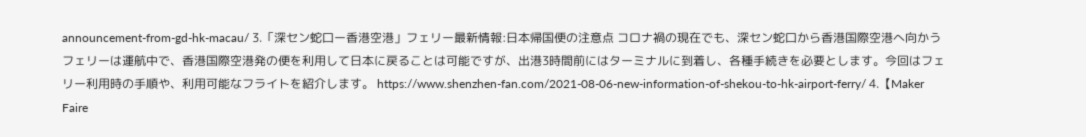announcement-from-gd-hk-macau/ 3.「深セン蛇口ー香港空港」フェリー最新情報:日本帰国便の注意点 コロナ禍の現在でも、深セン蛇口から香港国際空港へ向かうフェリーは運航中で、香港国際空港発の便を利用して日本に戻ることは可能ですが、出港3時間前にはターミナルに到着し、各種手続きを必要とします。今回はフェリー利用時の手順や、利用可能なフライトを紹介します。 https://www.shenzhen-fan.com/2021-08-06-new-information-of-shekou-to-hk-airport-ferry/ 4.【Maker Faire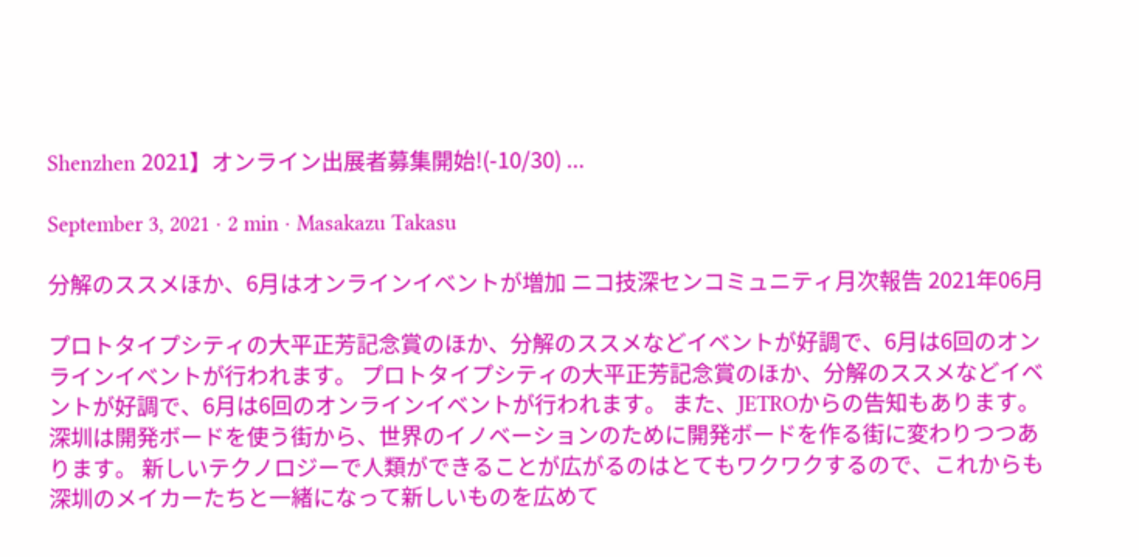Shenzhen 2021】オンライン出展者募集開始!(-10/30) ...

September 3, 2021 · 2 min · Masakazu Takasu

分解のススメほか、6月はオンラインイベントが増加 ニコ技深センコミュニティ月次報告 2021年06月

プロトタイプシティの大平正芳記念賞のほか、分解のススメなどイベントが好調で、6月は6回のオンラインイベントが行われます。 プロトタイプシティの大平正芳記念賞のほか、分解のススメなどイベントが好調で、6月は6回のオンラインイベントが行われます。 また、JETROからの告知もあります。 深圳は開発ボードを使う街から、世界のイノベーションのために開発ボードを作る街に変わりつつあります。 新しいテクノロジーで人類ができることが広がるのはとてもワクワクするので、これからも深圳のメイカーたちと一緒になって新しいものを広めて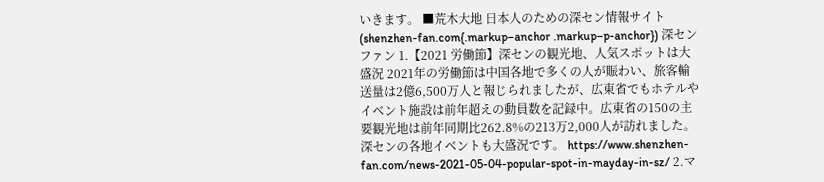いきます。 ■荒木大地 日本人のための深セン情報サイト(shenzhen-fan.com{.markup–anchor .markup–p-anchor}) 深セン ファン 1.【2021 労働節】深センの観光地、人気スポットは大盛況 2021年の労働節は中国各地で多くの人が賑わい、旅客輸送量は2億6,500万人と報じられましたが、広東省でもホテルやイベント施設は前年超えの動員数を記録中。広東省の150の主要観光地は前年同期比262.8%の213万2,000人が訪れました。深センの各地イベントも大盛況です。 https://www.shenzhen-fan.com/news-2021-05-04-popular-spot-in-mayday-in-sz/ 2.マ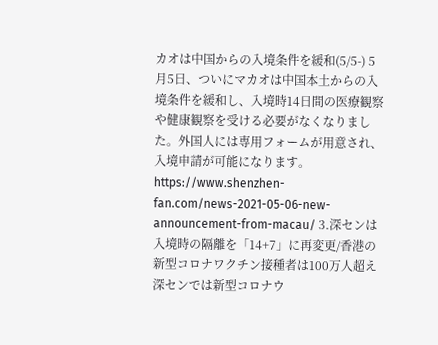カオは中国からの入境条件を緩和(5/5-) 5月5日、ついにマカオは中国本土からの入境条件を緩和し、入境時14日間の医療観察や健康観察を受ける必要がなくなりました。外国人には専用フォームが用意され、入境申請が可能になります。 https://www.shenzhen-fan.com/news-2021-05-06-new-announcement-from-macau/ 3.深センは入境時の隔離を「14+7」に再変更/香港の新型コロナワクチン接種者は100万人超え 深センでは新型コロナウ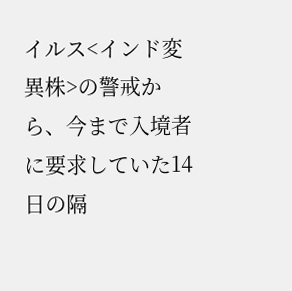イルス<インド変異株>の警戒から、今まで入境者に要求していた14日の隔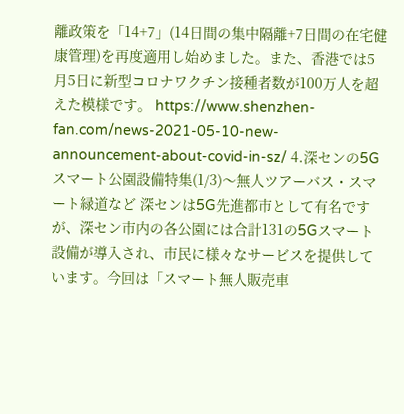離政策を「14+7」(14日間の集中隔離+7日間の在宅健康管理)を再度適用し始めました。また、香港では5月5日に新型コロナワクチン接種者数が100万人を超えた模様です。 https://www.shenzhen-fan.com/news-2021-05-10-new-announcement-about-covid-in-sz/ 4.深センの5Gスマート公園設備特集(1/3)〜無人ツアーバス・スマート緑道など 深センは5G先進都市として有名ですが、深セン市内の各公園には合計131の5Gスマート設備が導入され、市民に様々なサービスを提供しています。今回は「スマート無人販売車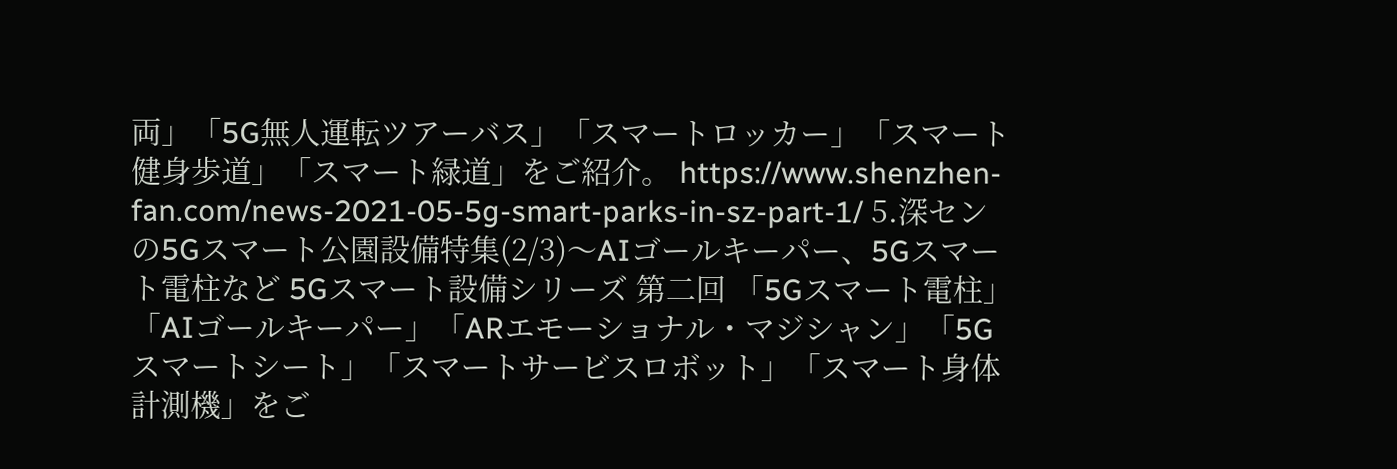両」「5G無人運転ツアーバス」「スマートロッカー」「スマート健身歩道」「スマート緑道」をご紹介。 https://www.shenzhen-fan.com/news-2021-05-5g-smart-parks-in-sz-part-1/ 5.深センの5Gスマート公園設備特集(2/3)〜AIゴールキーパー、5Gスマート電柱など 5Gスマート設備シリーズ 第二回 「5Gスマート電柱」「AIゴールキーパー」「ARエモーショナル・マジシャン」「5Gスマートシート」「スマートサービスロボット」「スマート身体計測機」をご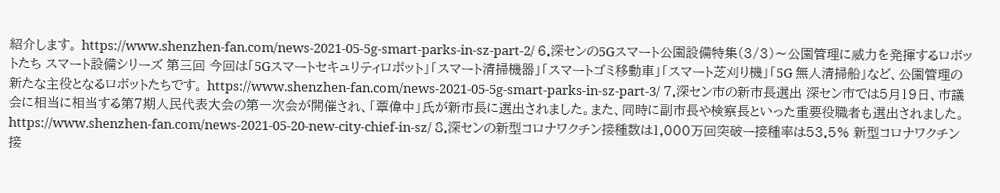紹介します。 https://www.shenzhen-fan.com/news-2021-05-5g-smart-parks-in-sz-part-2/ 6.深センの5Gスマート公園設備特集(3/3)〜公園管理に威力を発揮するロボットたち スマート設備シリーズ 第三回 今回は「5Gスマートセキュリティロボット」「スマート清掃機器」「スマートゴミ移動車」「スマート芝刈り機」「5G 無人清掃船」など、公園管理の新たな主役となるロボットたちです。 https://www.shenzhen-fan.com/news-2021-05-5g-smart-parks-in-sz-part-3/ 7.深セン市の新市長選出 深セン市では5月19日、市議会に相当に相当する第7期人民代表大会の第一次会が開催され、「覃偉中」氏が新市長に選出されました。また、同時に副市長や検察長といった重要役職者も選出されました。 https://www.shenzhen-fan.com/news-2021-05-20-new-city-chief-in-sz/ 8.深センの新型コロナワクチン接種数は1,000万回突破ー接種率は53.5% 新型コロナワクチン接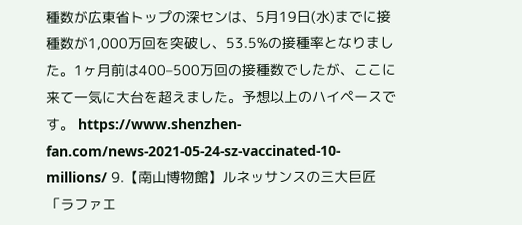種数が広東省トップの深センは、5月19日(水)までに接種数が1,000万回を突破し、53.5%の接種率となりました。1ヶ月前は400–500万回の接種数でしたが、ここに来て一気に大台を超えました。予想以上のハイペースです。 https://www.shenzhen-fan.com/news-2021-05-24-sz-vaccinated-10-millions/ 9.【南山博物館】ルネッサンスの三大巨匠「ラファエ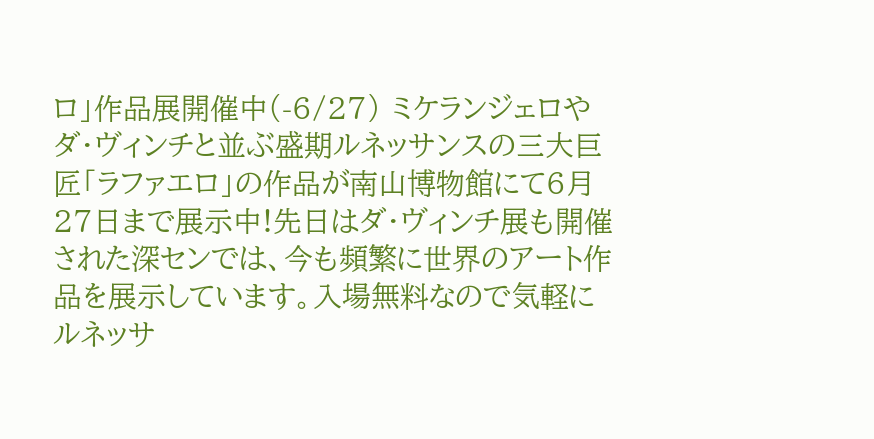ロ」作品展開催中(-6/27) ミケランジェロやダ・ヴィンチと並ぶ盛期ルネッサンスの三大巨匠「ラファエロ」の作品が南山博物館にて6月27日まで展示中!先日はダ・ヴィンチ展も開催された深センでは、今も頻繁に世界のアート作品を展示しています。入場無料なので気軽にルネッサ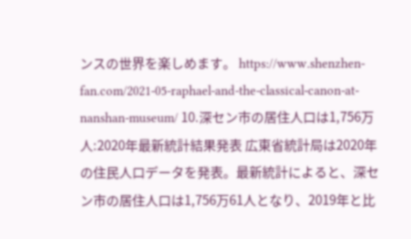ンスの世界を楽しめます。 https://www.shenzhen-fan.com/2021-05-raphael-and-the-classical-canon-at-nanshan-museum/ 10.深セン市の居住人口は1,756万人:2020年最新統計結果発表 広東省統計局は2020年の住民人口データを発表。最新統計によると、深セン市の居住人口は1,756万61人となり、2019年と比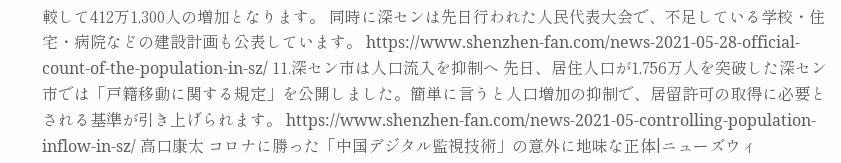較して412万1,300人の増加となります。 同時に深センは先日行われた人民代表大会で、不足している学校・住宅・病院などの建設計画も公表しています。 https://www.shenzhen-fan.com/news-2021-05-28-official-count-of-the-population-in-sz/ 11.深セン市は人口流入を抑制へ 先日、居住人口が1,756万人を突破した深セン市では「戸籍移動に関する規定」を公開しました。簡単に言うと人口増加の抑制で、居留許可の取得に必要とされる基準が引き上げられます。 https://www.shenzhen-fan.com/news-2021-05-controlling-population-inflow-in-sz/ 高口康太 コロナに勝った「中国デジタル監視技術」の意外に地味な正体|ニューズウィ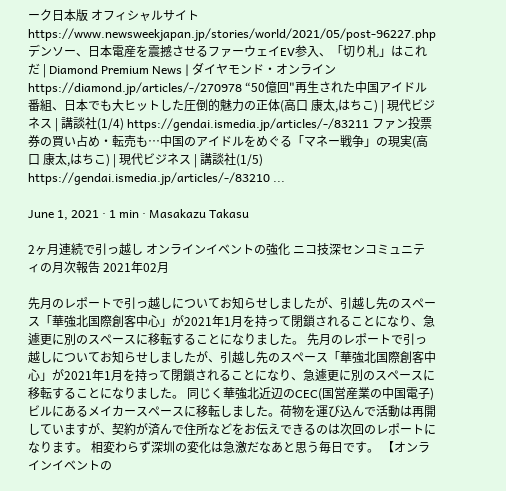ーク日本版 オフィシャルサイト https://www.newsweekjapan.jp/stories/world/2021/05/post-96227.php デンソー、日本電産を震撼させるファーウェイEV参入、「切り札」はこれだ | Diamond Premium News | ダイヤモンド・オンライン https://diamond.jp/articles/-/270978 “50億回"再生された中国アイドル番組、日本でも大ヒットした圧倒的魅力の正体(高口 康太,はちこ) | 現代ビジネス | 講談社(1/4) https://gendai.ismedia.jp/articles/-/83211 ファン投票券の買い占め・転売も…中国のアイドルをめぐる「マネー戦争」の現実(高口 康太,はちこ) | 現代ビジネス | 講談社(1/5) https://gendai.ismedia.jp/articles/-/83210 ...

June 1, 2021 · 1 min · Masakazu Takasu

2ヶ月連続で引っ越し オンラインイベントの強化 ニコ技深センコミュニティの月次報告 2021年02月

先月のレポートで引っ越しについてお知らせしましたが、引越し先のスペース「華強北国際創客中心」が2021年1月を持って閉鎖されることになり、急遽更に別のスペースに移転することになりました。 先月のレポートで引っ越しについてお知らせしましたが、引越し先のスペース「華強北国際創客中心」が2021年1月を持って閉鎖されることになり、急遽更に別のスペースに移転することになりました。 同じく華強北近辺のCEC(国営産業の中国電子)ビルにあるメイカースペースに移転しました。荷物を運び込んで活動は再開していますが、契約が済んで住所などをお伝えできるのは次回のレポートになります。 相変わらず深圳の変化は急激だなあと思う毎日です。 【オンラインイベントの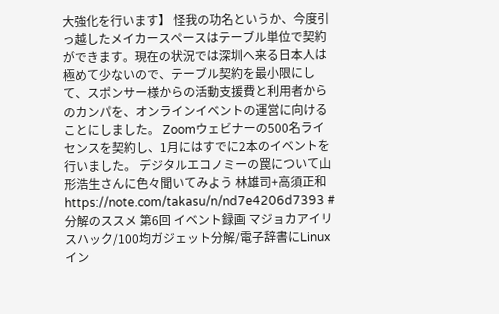大強化を行います】 怪我の功名というか、今度引っ越したメイカースペースはテーブル単位で契約ができます。現在の状況では深圳へ来る日本人は極めて少ないので、テーブル契約を最小限にして、スポンサー様からの活動支援費と利用者からのカンパを、オンラインイベントの運営に向けることにしました。 Zoomウェビナーの500名ライセンスを契約し、1月にはすでに2本のイベントを行いました。 デジタルエコノミーの罠について山形浩生さんに色々聞いてみよう 林雄司+高須正和 https://note.com/takasu/n/nd7e4206d7393 #分解のススメ 第6回 イベント録画 マジョカアイリスハック/100均ガジェット分解/電子辞書にLinuxイン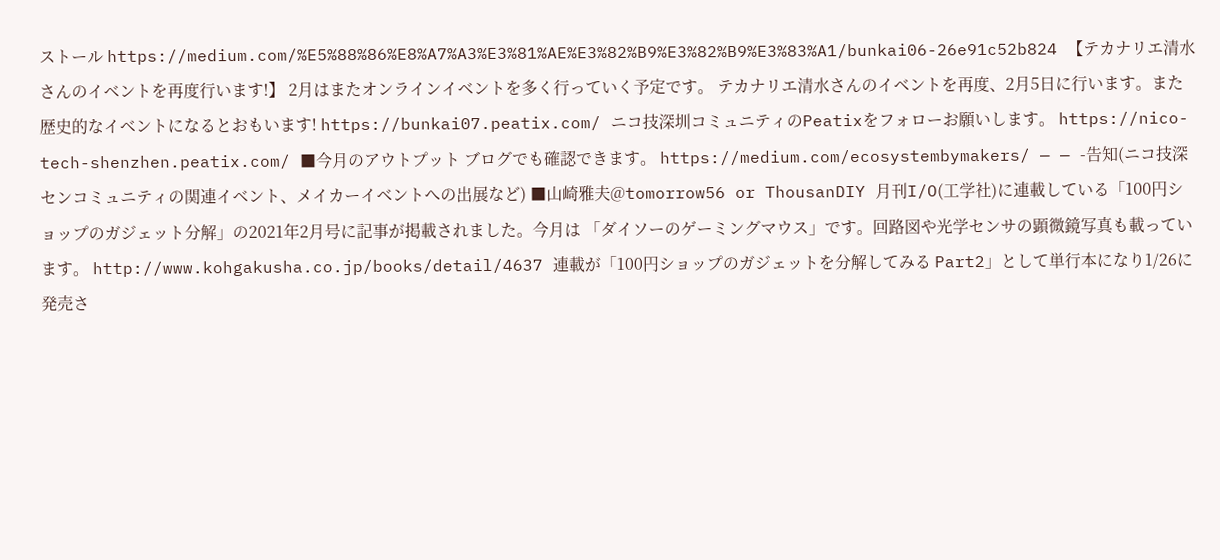ストール https://medium.com/%E5%88%86%E8%A7%A3%E3%81%AE%E3%82%B9%E3%82%B9%E3%83%A1/bunkai06-26e91c52b824 【テカナリエ清水さんのイベントを再度行います!】 2月はまたオンラインイベントを多く行っていく予定です。 テカナリエ清水さんのイベントを再度、2月5日に行います。また歴史的なイベントになるとおもいます! https://bunkai07.peatix.com/ ニコ技深圳コミュニティのPeatixをフォローお願いします。 https://nico-tech-shenzhen.peatix.com/ ■今月のアウトプット ブログでも確認できます。 https://medium.com/ecosystembymakers/ — — -告知(ニコ技深センコミュニティの関連イベント、メイカーイベントへの出展など) ■山崎雅夫@tomorrow56 or ThousanDIY 月刊I/O(工学社)に連載している「100円ショップのガジェット分解」の2021年2月号に記事が掲載されました。今月は 「ダイソーのゲーミングマウス」です。回路図や光学センサの顕微鏡写真も載っています。 http://www.kohgakusha.co.jp/books/detail/4637 連載が「100円ショップのガジェットを分解してみる Part2」として単行本になり1/26に発売さ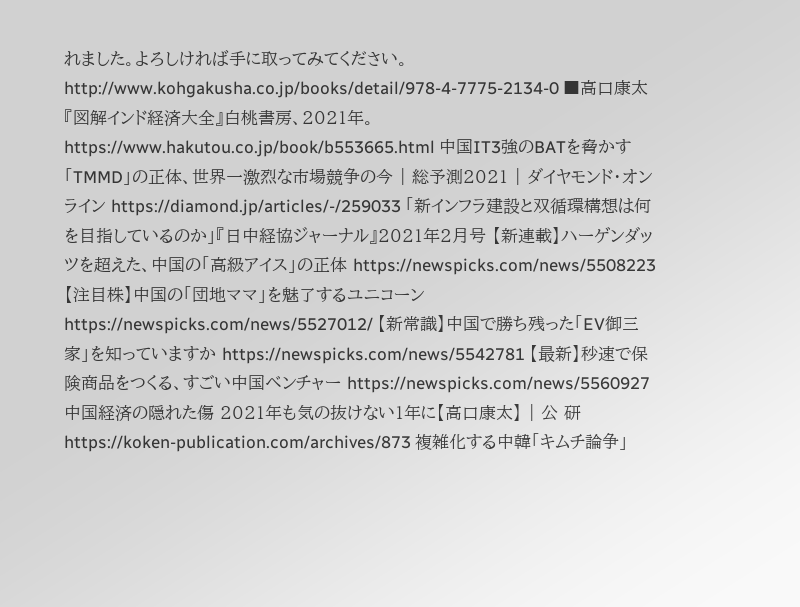れました。よろしければ手に取ってみてください。 http://www.kohgakusha.co.jp/books/detail/978-4-7775-2134-0 ■高口康太 『図解インド経済大全』白桃書房、2021年。https://www.hakutou.co.jp/book/b553665.html 中国IT3強のBATを脅かす「TMMD」の正体、世界一激烈な市場競争の今 | 総予測2021 | ダイヤモンド・オンライン https://diamond.jp/articles/-/259033 「新インフラ建設と双循環構想は何を目指しているのか」『日中経協ジャーナル』2021年2月号 【新連載】ハーゲンダッツを超えた、中国の「高級アイス」の正体 https://newspicks.com/news/5508223 【注目株】中国の「団地ママ」を魅了するユニコーン https://newspicks.com/news/5527012/ 【新常識】中国で勝ち残った「EV御三家」を知っていますか https://newspicks.com/news/5542781 【最新】秒速で保険商品をつくる、すごい中国ベンチャー https://newspicks.com/news/5560927 中国経済の隠れた傷 2021年も気の抜けない1年に【高口康太】 | 公 研 https://koken-publication.com/archives/873 複雑化する中韓「キムチ論争」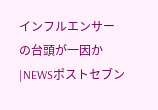インフルエンサーの台頭が一因か|NEWSポストセブン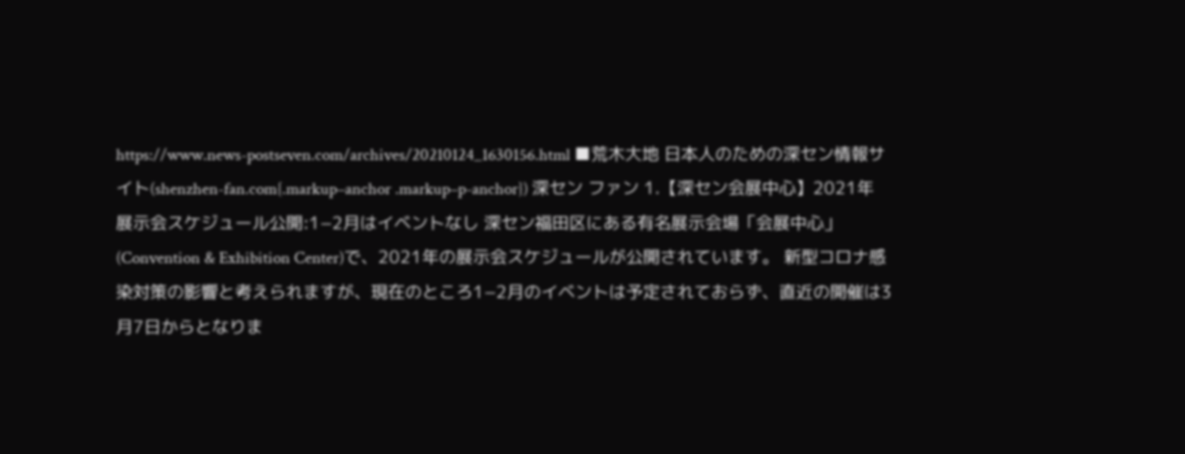https://www.news-postseven.com/archives/20210124_1630156.html ■荒木大地 日本人のための深セン情報サイト(shenzhen-fan.com{.markup–anchor .markup–p-anchor}) 深セン ファン 1.【深セン会展中心】2021年 展示会スケジュール公開:1−2月はイベントなし 深セン福田区にある有名展示会場「会展中心」(Convention & Exhibition Center)で、2021年の展示会スケジュールが公開されています。 新型コロナ感染対策の影響と考えられますが、現在のところ1−2月のイベントは予定されておらず、直近の開催は3月7日からとなりま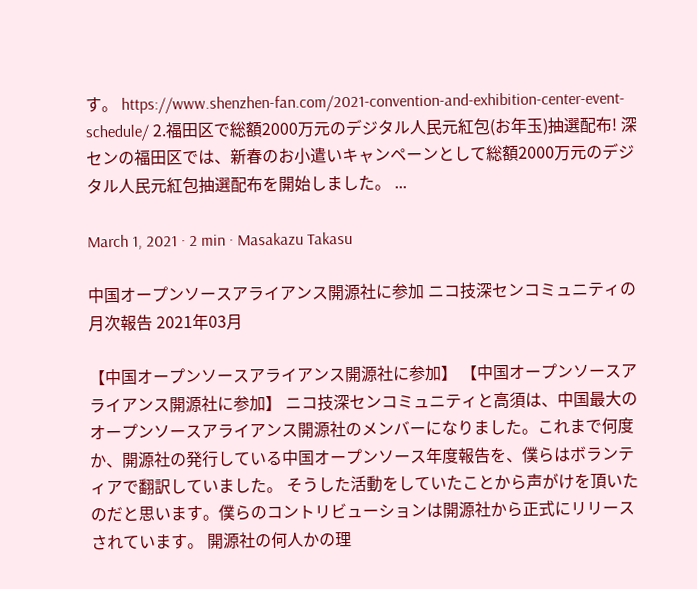す。 https://www.shenzhen-fan.com/2021-convention-and-exhibition-center-event-schedule/ 2.福田区で総額2000万元のデジタル人民元紅包(お年玉)抽選配布! 深センの福田区では、新春のお小遣いキャンペーンとして総額2000万元のデジタル人民元紅包抽選配布を開始しました。 ...

March 1, 2021 · 2 min · Masakazu Takasu

中国オープンソースアライアンス開源社に参加 ニコ技深センコミュニティの月次報告 2021年03月

【中国オープンソースアライアンス開源社に参加】 【中国オープンソースアライアンス開源社に参加】 ニコ技深センコミュニティと高須は、中国最大のオープンソースアライアンス開源社のメンバーになりました。これまで何度か、開源社の発行している中国オープンソース年度報告を、僕らはボランティアで翻訳していました。 そうした活動をしていたことから声がけを頂いたのだと思います。僕らのコントリビューションは開源社から正式にリリースされています。 開源社の何人かの理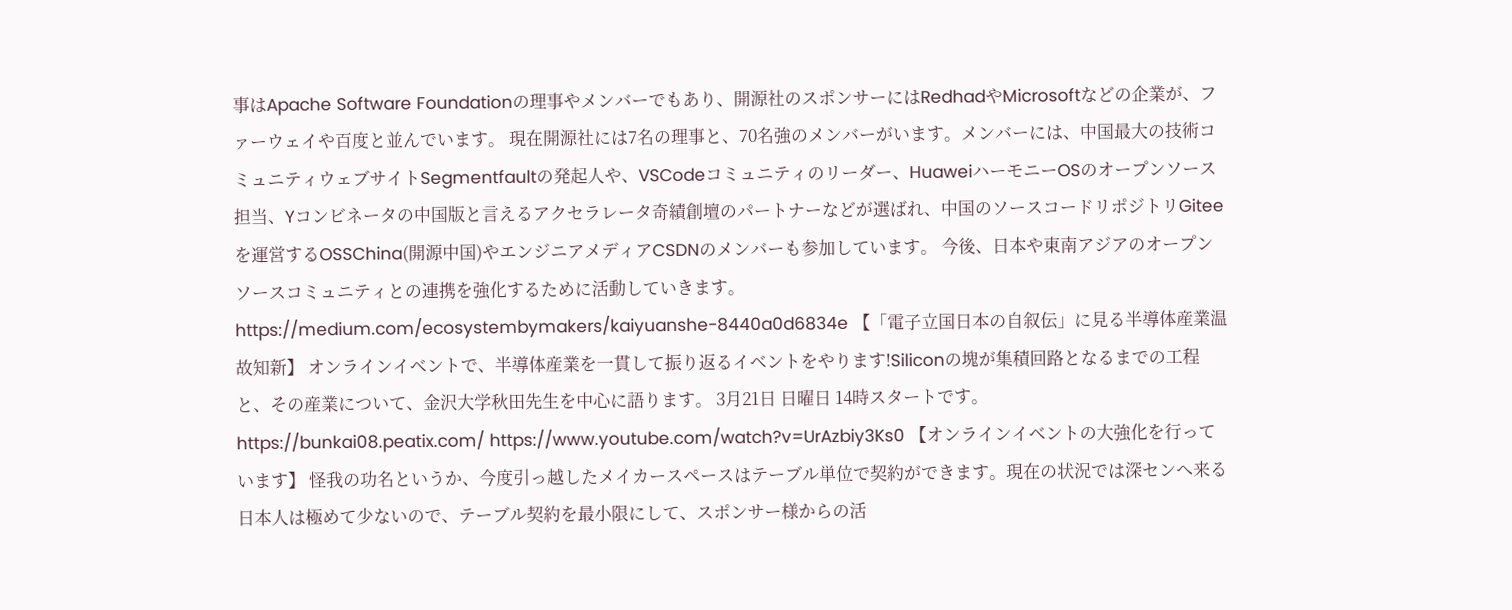事はApache Software Foundationの理事やメンバーでもあり、開源社のスポンサーにはRedhadやMicrosoftなどの企業が、ファーウェイや百度と並んでいます。 現在開源社には7名の理事と、70名強のメンバーがいます。メンバーには、中国最大の技術コミュニティウェブサイトSegmentfaultの発起人や、VSCodeコミュニティのリーダー、HuaweiハーモニーOSのオープンソース担当、Yコンビネータの中国版と言えるアクセラレータ奇績創壇のパートナーなどが選ばれ、中国のソースコードリポジトリGiteeを運営するOSSChina(開源中国)やエンジニアメディアCSDNのメンバーも参加しています。 今後、日本や東南アジアのオープンソースコミュニティとの連携を強化するために活動していきます。 https://medium.com/ecosystembymakers/kaiyuanshe-8440a0d6834e 【「電子立国日本の自叙伝」に見る半導体産業温故知新】 オンラインイベントで、半導体産業を一貫して振り返るイベントをやります!Siliconの塊が集積回路となるまでの工程と、その産業について、金沢大学秋田先生を中心に語ります。 3月21日 日曜日 14時スタートです。 https://bunkai08.peatix.com/ https://www.youtube.com/watch?v=UrAzbiy3Ks0 【オンラインイベントの大強化を行っています】 怪我の功名というか、今度引っ越したメイカースペースはテーブル単位で契約ができます。現在の状況では深センへ来る日本人は極めて少ないので、テーブル契約を最小限にして、スポンサー様からの活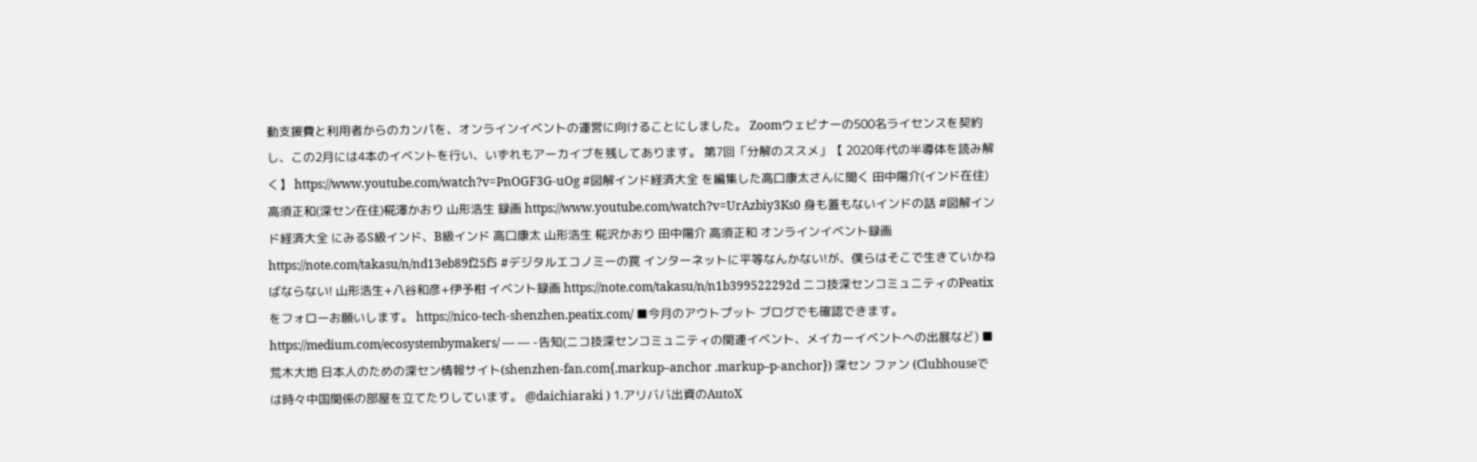動支援費と利用者からのカンパを、オンラインイベントの運営に向けることにしました。 Zoomウェビナーの500名ライセンスを契約し、この2月には4本のイベントを行い、いずれもアーカイブを残してあります。 第7回「分解のススメ」【 2020年代の半導体を読み解く】 https://www.youtube.com/watch?v=PnOGF3G-uOg #図解インド経済大全 を編集した高口康太さんに聞く 田中陽介(インド在住) 高須正和(深セン在住)椛澤かおり 山形浩生 録画 https://www.youtube.com/watch?v=UrAzbiy3Ks0 身も蓋もないインドの話 #図解インド経済大全 にみるS級インド、B級インド 高口康太 山形浩生 椛沢かおり 田中陽介 高須正和 オンラインイベント録画 https://note.com/takasu/n/nd13eb89f25f5 #デジタルエコノミーの罠 インターネットに平等なんかない!が、僕らはそこで生きていかねばならない! 山形浩生+八谷和彦+伊予柑 イベント録画 https://note.com/takasu/n/n1b399522292d ニコ技深センコミュニティのPeatixをフォローお願いします。 https://nico-tech-shenzhen.peatix.com/ ■今月のアウトプット ブログでも確認できます。 https://medium.com/ecosystembymakers/ — — -告知(ニコ技深センコミュニティの関連イベント、メイカーイベントへの出展など) ■荒木大地 日本人のための深セン情報サイト(shenzhen-fan.com{.markup–anchor .markup–p-anchor}) 深セン ファン (Clubhouseでは時々中国関係の部屋を立てたりしています。 @daichiaraki ) 1.アリババ出資のAutoX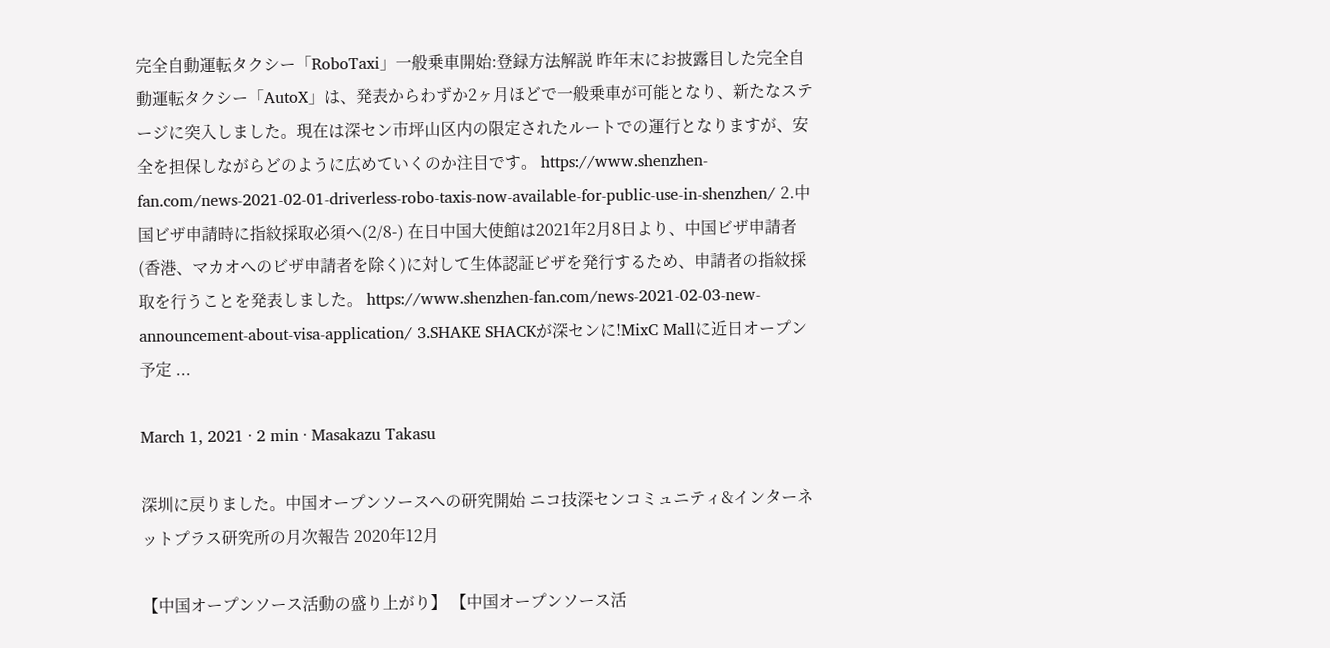完全自動運転タクシー「RoboTaxi」一般乗車開始:登録方法解説 昨年末にお披露目した完全自動運転タクシー「AutoX」は、発表からわずか2ヶ月ほどで一般乗車が可能となり、新たなステージに突入しました。現在は深セン市坪山区内の限定されたルートでの運行となりますが、安全を担保しながらどのように広めていくのか注目です。 https://www.shenzhen-fan.com/news-2021-02-01-driverless-robo-taxis-now-available-for-public-use-in-shenzhen/ 2.中国ビザ申請時に指紋採取必須へ(2/8-) 在日中国大使館は2021年2月8日より、中国ビザ申請者(香港、マカオへのビザ申請者を除く)に対して生体認証ビザを発行するため、申請者の指紋採取を行うことを発表しました。 https://www.shenzhen-fan.com/news-2021-02-03-new-announcement-about-visa-application/ 3.SHAKE SHACKが深センに!MixC Mallに近日オープン予定 ...

March 1, 2021 · 2 min · Masakazu Takasu

深圳に戻りました。中国オープンソースへの研究開始 ニコ技深センコミュニティ&インターネットプラス研究所の月次報告 2020年12月

【中国オープンソース活動の盛り上がり】 【中国オープンソース活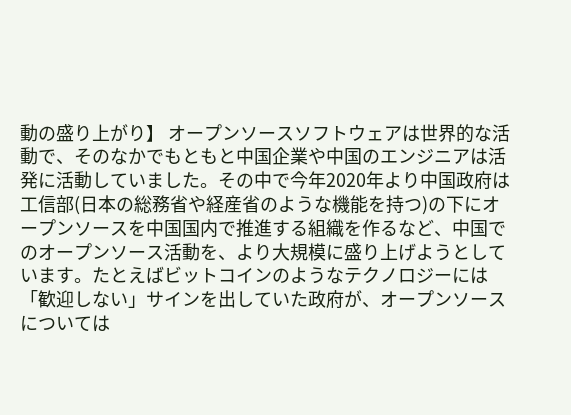動の盛り上がり】 オープンソースソフトウェアは世界的な活動で、そのなかでもともと中国企業や中国のエンジニアは活発に活動していました。その中で今年2020年より中国政府は工信部(日本の総務省や経産省のような機能を持つ)の下にオープンソースを中国国内で推進する組織を作るなど、中国でのオープンソース活動を、より大規模に盛り上げようとしています。たとえばビットコインのようなテクノロジーには「歓迎しない」サインを出していた政府が、オープンソースについては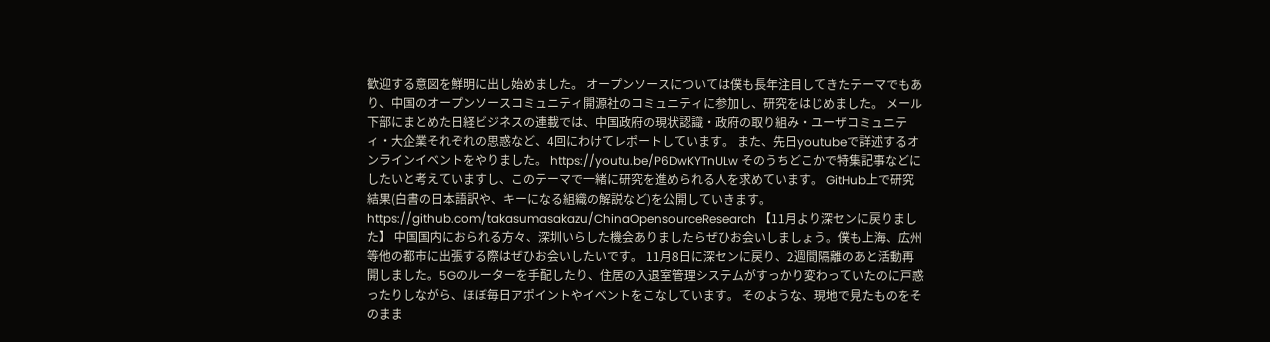歓迎する意図を鮮明に出し始めました。 オープンソースについては僕も長年注目してきたテーマでもあり、中国のオープンソースコミュニティ開源社のコミュニティに参加し、研究をはじめました。 メール下部にまとめた日経ビジネスの連載では、中国政府の現状認識・政府の取り組み・ユーザコミュニティ・大企業それぞれの思惑など、4回にわけてレポートしています。 また、先日youtubeで詳述するオンラインイベントをやりました。 https://youtu.be/P6DwKYTnULw そのうちどこかで特集記事などにしたいと考えていますし、このテーマで一緒に研究を進められる人を求めています。 GitHub上で研究結果(白書の日本語訳や、キーになる組織の解説など)を公開していきます。 https://github.com/takasumasakazu/ChinaOpensourceResearch 【11月より深センに戻りました】 中国国内におられる方々、深圳いらした機会ありましたらぜひお会いしましょう。僕も上海、広州等他の都市に出張する際はぜひお会いしたいです。 11月8日に深センに戻り、2週間隔離のあと活動再開しました。5Gのルーターを手配したり、住居の入退室管理システムがすっかり変わっていたのに戸惑ったりしながら、ほぼ毎日アポイントやイベントをこなしています。 そのような、現地で見たものをそのまま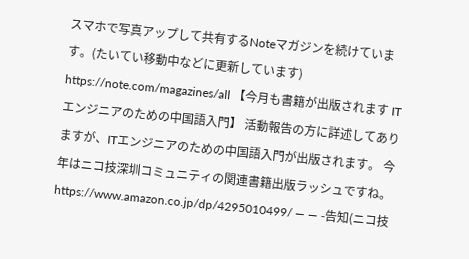スマホで写真アップして共有するNoteマガジンを続けています。(たいてい移動中などに更新しています) https://note.com/magazines/all 【今月も書籍が出版されます ITエンジニアのための中国語入門】 活動報告の方に詳述してありますが、ITエンジニアのための中国語入門が出版されます。 今年はニコ技深圳コミュニティの関連書籍出版ラッシュですね。 https://www.amazon.co.jp/dp/4295010499/ — — -告知(ニコ技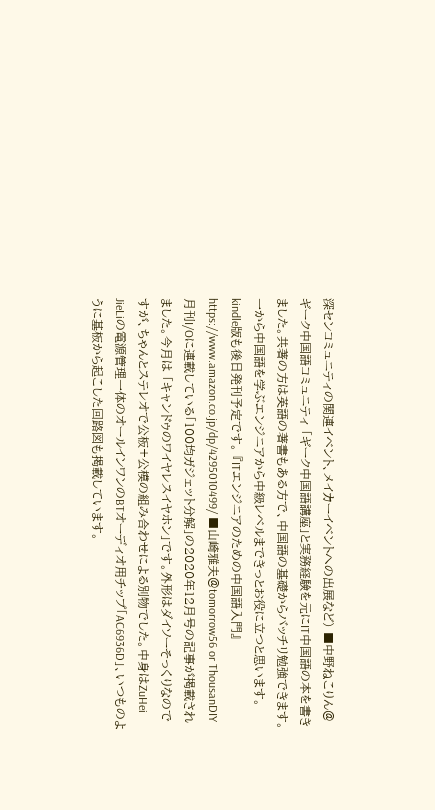深センコミュニティの関連イベント、メイカーイベントへの出展など) ■中野ねこりん@ギーク中国語コミュニティ 「ギーク中国語講座」と実務経験を元にIT中国語の本を書きました。共著の方は英語の著書もある方で、中国語の基礎からバッチリ勉強できます。一から中国語を学ぶエンジニアから中級レベルまできっとお役に立つと思います。kindle版も後日発刊予定です。 『ITエンジニアのための中国語入門』 https://www.amazon.co.jp/dp/4295010499/ ■山崎雅夫@tomorrow56 or ThousanDIY 月刊I/Oに連載している「100均ガジェット分解」の2020年12月号の記事が掲載されました。今月は 「キャンドゥのワイヤレスイヤホン」です。外形はダイソーそっくりなのですが、ちゃんとステレオで公板+公模の組み合わせによる別物でした。中身はZuHei JieLiの電源管理一体のオールインワンのBTオーディオ用チップ「AC6936D」、いつものように基板から起こした回路図も掲載しています。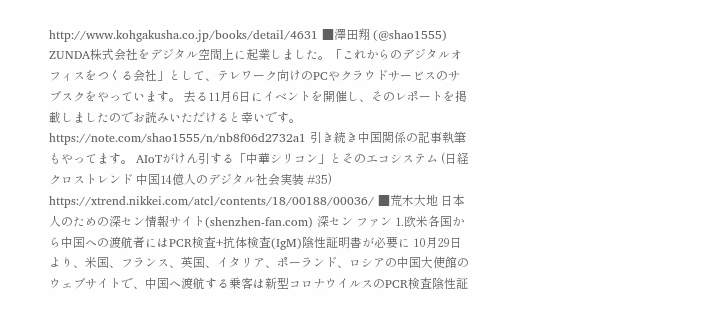http://www.kohgakusha.co.jp/books/detail/4631 ■澤田翔 (@shao1555) ZUNDA株式会社をデジタル空間上に起業しました。「これからのデジタルオフィスをつくる会社」として、テレワーク向けのPCやクラウドサービスのサブスクをやっています。 去る11月6日にイベントを開催し、そのレポートを掲載しましたのでお読みいただけると幸いです。 https://note.com/shao1555/n/nb8f06d2732a1 引き続き中国関係の記事執筆もやってます。 AIoTがけん引する「中華シリコン」とそのエコシステム (日経クロストレンド 中国14億人のデジタル社会実装 #35) https://xtrend.nikkei.com/atcl/contents/18/00188/00036/ ■荒木大地 日本人のための深セン情報サイト(shenzhen-fan.com) 深セン ファン 1.欧米各国から中国への渡航者にはPCR検査+抗体検査(IgM)陰性証明書が必要に 10月29日より、米国、フランス、英国、イタリア、ポーランド、ロシアの中国大使館のウェブサイトで、中国へ渡航する乗客は新型コロナウイルスのPCR検査陰性証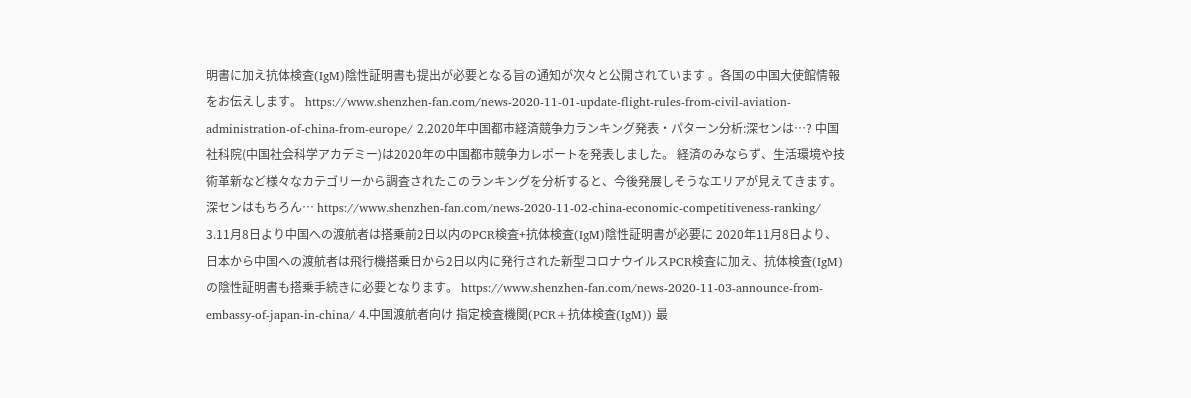明書に加え抗体検査(IgM)陰性証明書も提出が必要となる旨の通知が次々と公開されています 。各国の中国大使館情報をお伝えします。 https://www.shenzhen-fan.com/news-2020-11-01-update-flight-rules-from-civil-aviation-administration-of-china-from-europe/ 2.2020年中国都市経済競争力ランキング発表・パターン分析:深センは…? 中国社科院(中国社会科学アカデミー)は2020年の中国都市競争力レポートを発表しました。 経済のみならず、生活環境や技術革新など様々なカテゴリーから調査されたこのランキングを分析すると、今後発展しそうなエリアが見えてきます。深センはもちろん… https://www.shenzhen-fan.com/news-2020-11-02-china-economic-competitiveness-ranking/ 3.11月8日より中国への渡航者は搭乗前2日以内のPCR検査+抗体検査(IgM)陰性証明書が必要に 2020年11月8日より、日本から中国への渡航者は飛行機搭乗日から2日以内に発行された新型コロナウイルスPCR検査に加え、抗体検査(IgM)の陰性証明書も搭乗手続きに必要となります。 https://www.shenzhen-fan.com/news-2020-11-03-announce-from-embassy-of-japan-in-china/ 4.中国渡航者向け 指定検査機関(PCR+抗体検査(IgM)) 最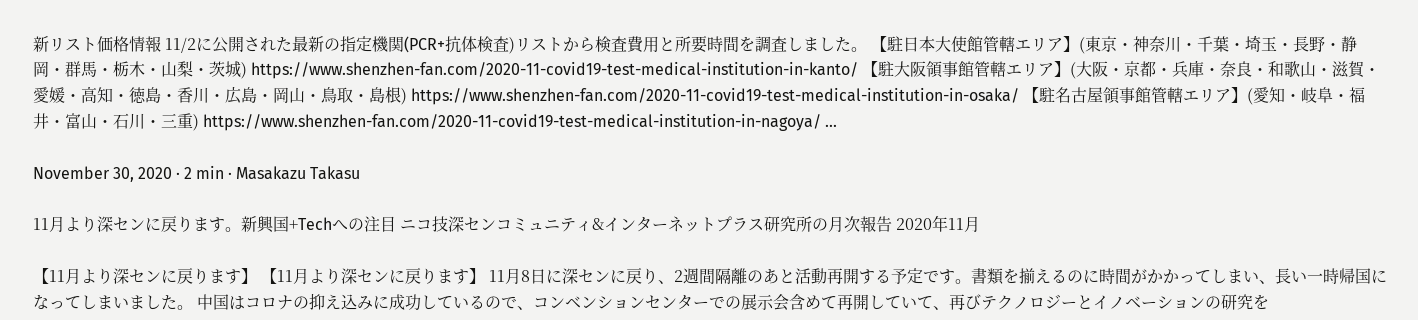新リスト価格情報 11/2に公開された最新の指定機関(PCR+抗体検査)リストから検査費用と所要時間を調査しました。 【駐日本大使館管轄エリア】(東京・神奈川・千葉・埼玉・長野・静岡・群馬・栃木・山梨・茨城) https://www.shenzhen-fan.com/2020-11-covid19-test-medical-institution-in-kanto/ 【駐大阪領事館管轄エリア】(大阪・京都・兵庫・奈良・和歌山・滋賀・愛媛・高知・徳島・香川・広島・岡山・鳥取・島根) https://www.shenzhen-fan.com/2020-11-covid19-test-medical-institution-in-osaka/ 【駐名古屋領事館管轄エリア】(愛知・岐阜・福井・富山・石川・三重) https://www.shenzhen-fan.com/2020-11-covid19-test-medical-institution-in-nagoya/ ...

November 30, 2020 · 2 min · Masakazu Takasu

11月より深センに戻ります。新興国+Techへの注目 ニコ技深センコミュニティ&インターネットプラス研究所の月次報告 2020年11月

【11月より深センに戻ります】 【11月より深センに戻ります】 11月8日に深センに戻り、2週間隔離のあと活動再開する予定です。書類を揃えるのに時間がかかってしまい、長い一時帰国になってしまいました。 中国はコロナの抑え込みに成功しているので、コンベンションセンターでの展示会含めて再開していて、再びテクノロジーとイノベーションの研究を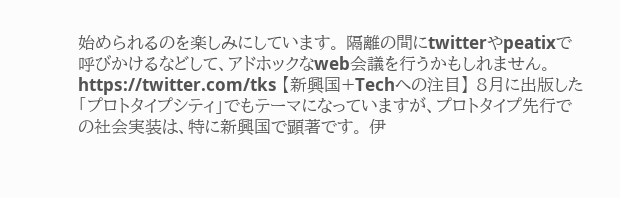始められるのを楽しみにしています。 隔離の間にtwitterやpeatixで呼びかけるなどして、アドホックなweb会議を行うかもしれません。 https://twitter.com/tks 【新興国+Techへの注目】 8月に出版した「プロトタイプシティ」でもテーマになっていますが、プロトタイプ先行での社会実装は、特に新興国で顕著です。 伊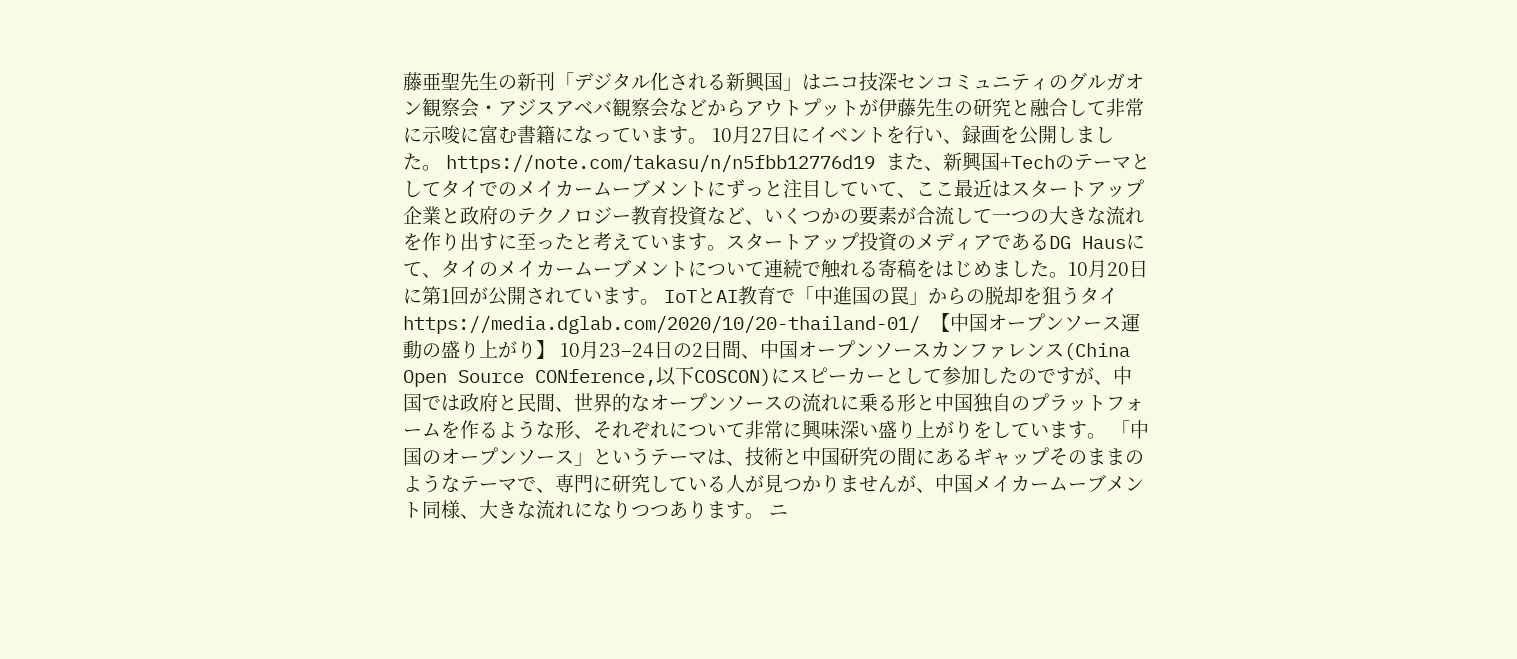藤亜聖先生の新刊「デジタル化される新興国」はニコ技深センコミュニティのグルガオン観察会・アジスアベバ観察会などからアウトプットが伊藤先生の研究と融合して非常に示唆に富む書籍になっています。 10月27日にイベントを行い、録画を公開しました。 https://note.com/takasu/n/n5fbb12776d19 また、新興国+Techのテーマとしてタイでのメイカームーブメントにずっと注目していて、ここ最近はスタートアップ企業と政府のテクノロジー教育投資など、いくつかの要素が合流して一つの大きな流れを作り出すに至ったと考えています。スタートアップ投資のメディアであるDG Hausにて、タイのメイカームーブメントについて連続で触れる寄稿をはじめました。10月20日に第1回が公開されています。 IoTとAI教育で「中進国の罠」からの脱却を狙うタイ https://media.dglab.com/2020/10/20-thailand-01/ 【中国オープンソース運動の盛り上がり】 10月23–24日の2日間、中国オープンソースカンファレンス(China Open Source CONference,以下COSCON)にスピーカーとして参加したのですが、中国では政府と民間、世界的なオープンソースの流れに乗る形と中国独自のプラットフォームを作るような形、それぞれについて非常に興味深い盛り上がりをしています。 「中国のオープンソース」というテーマは、技術と中国研究の間にあるギャップそのままのようなテーマで、専門に研究している人が見つかりませんが、中国メイカームーブメント同様、大きな流れになりつつあります。 ニ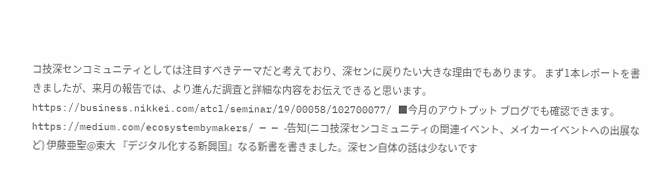コ技深センコミュニティとしては注目すべきテーマだと考えており、深センに戻りたい大きな理由でもあります。 まず1本レポートを書きましたが、来月の報告では、より進んだ調査と詳細な内容をお伝えできると思います。 https://business.nikkei.com/atcl/seminar/19/00058/102700077/ ■今月のアウトプット ブログでも確認できます。 https://medium.com/ecosystembymakers/ — — -告知(ニコ技深センコミュニティの関連イベント、メイカーイベントへの出展など) 伊藤亜聖@東大 『デジタル化する新興国』なる新書を書きました。深セン自体の話は少ないです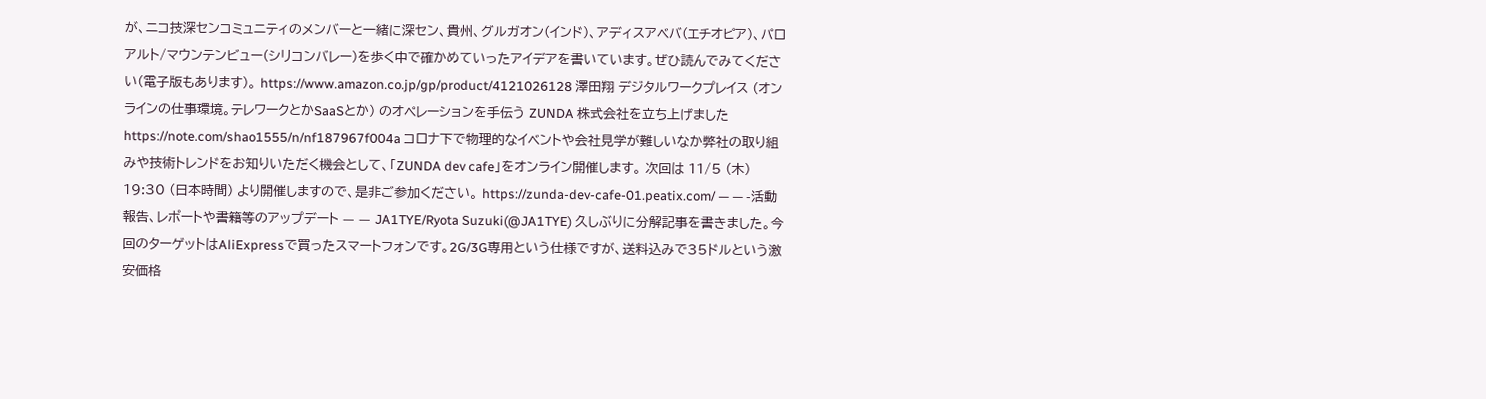が、ニコ技深センコミュニティのメンバーと一緒に深セン、貴州、グルガオン(インド)、アディスアベバ(エチオピア)、パロアルト/マウンテンビュー(シリコンバレー)を歩く中で確かめていったアイデアを書いています。ぜひ読んでみてください(電子版もあります)。 https://www.amazon.co.jp/gp/product/4121026128 澤田翔 デジタルワークプレイス (オンラインの仕事環境。テレワークとかSaaSとか) のオペレーションを手伝う ZUNDA 株式会社を立ち上げました https://note.com/shao1555/n/nf187967f004a コロナ下で物理的なイベントや会社見学が難しいなか弊社の取り組みや技術トレンドをお知りいただく機会として、「ZUNDA dev cafe」をオンライン開催します。 次回は 11/5 (木) 19:30 (日本時間) より開催しますので、是非ご参加ください。 https://zunda-dev-cafe-01.peatix.com/ — — -活動報告、レポートや書籍等のアップデート — — JA1TYE/Ryota Suzuki(@JA1TYE) 久しぶりに分解記事を書きました。今回のターゲットはAliExpressで買ったスマートフォンです。2G/3G専用という仕様ですが、送料込みで35ドルという激安価格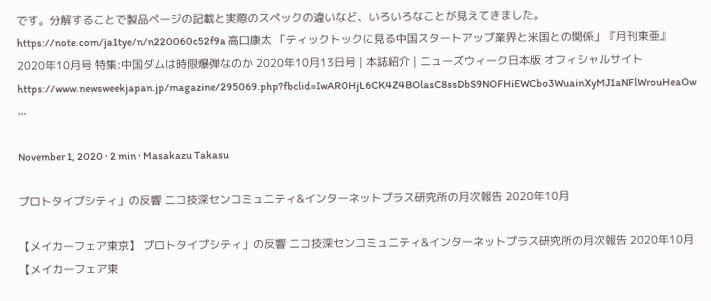です。分解することで製品ページの記載と実際のスペックの違いなど、いろいろなことが見えてきました。 https://note.com/ja1tye/n/n220060c52f9a 高口康太 「ティックトックに見る中国スタートアップ業界と米国との関係」『月刊東亜』2020年10月号 特集:中国ダムは時限爆弾なのか 2020年10月13日号 | 本誌紹介 | ニューズウィーク日本版 オフィシャルサイト https://www.newsweekjapan.jp/magazine/295069.php?fbclid=IwAR0HjL6CK4Z4BOlasC8ssDbS9NOFHiEWCbo3WuainXyMJ1aNFlWrouHeaOw ...

November 1, 2020 · 2 min · Masakazu Takasu

プロトタイプシティ」の反響 ニコ技深センコミュニティ&インターネットプラス研究所の月次報告 2020年10月

【メイカーフェア東京】 プロトタイプシティ」の反響 ニコ技深センコミュニティ&インターネットプラス研究所の月次報告 2020年10月 【メイカーフェア東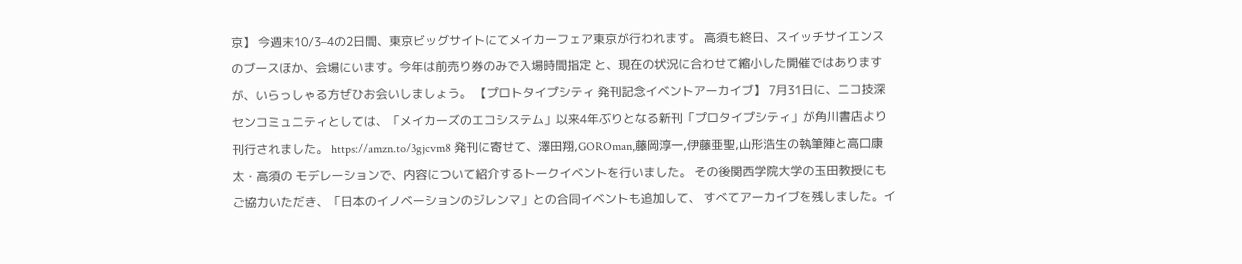京】 今週末10/3–4の2日間、東京ビッグサイトにてメイカーフェア東京が行われます。 高須も終日、スイッチサイエンスのブースほか、会場にいます。今年は前売り券のみで入場時間指定 と、現在の状況に合わせて縮小した開催ではありますが、いらっしゃる方ぜひお会いしましょう。 【プロトタイプシティ 発刊記念イベントアーカイブ】 7月31日に、ニコ技深センコミュニティとしては、「メイカーズのエコシステム」以来4年ぶりとなる新刊「プロタイプシティ」が角川書店より刊行されました。 https://amzn.to/3gjcvm8 発刊に寄せて、澤田翔,GOROman,藤岡淳一,伊藤亜聖,山形浩生の執筆陣と高口康太・高須の モデレーションで、内容について紹介するトークイベントを行いました。 その後関西学院大学の玉田教授にもご協力いただき、「日本のイノベーションのジレンマ」との合同イベントも追加して、 すべてアーカイブを残しました。イ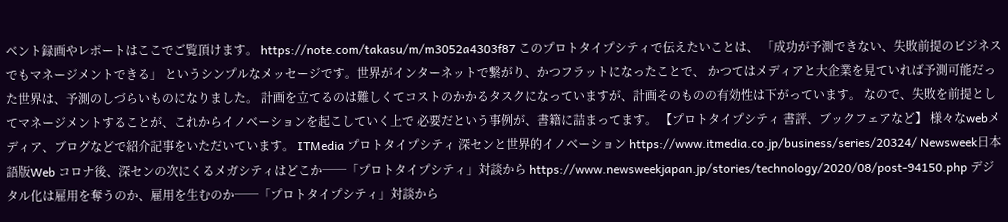ベント録画やレポートはここでご覧頂けます。 https://note.com/takasu/m/m3052a4303f87 このプロトタイプシティで伝えたいことは、 「成功が予測できない、失敗前提のビジネスでもマネージメントできる」 というシンプルなメッセージです。世界がインターネットで繋がり、かつフラットになったことで、 かつてはメディアと大企業を見ていれば予測可能だった世界は、予測のしづらいものになりました。 計画を立てるのは難しくてコストのかかるタスクになっていますが、計画そのものの有効性は下がっています。 なので、失敗を前提としてマネージメントすることが、これからイノベーションを起こしていく上で 必要だという事例が、書籍に詰まってます。 【プロトタイプシティ 書評、ブックフェアなど】 様々なwebメディア、ブログなどで紹介記事をいただいています。 ITMedia プロトタイプシティ 深センと世界的イノベーション https://www.itmedia.co.jp/business/series/20324/ Newsweek日本語版Web コロナ後、深センの次にくるメガシティはどこか──「プロトタイプシティ」対談から https://www.newsweekjapan.jp/stories/technology/2020/08/post-94150.php デジタル化は雇用を奪うのか、雇用を生むのか──「プロトタイプシティ」対談から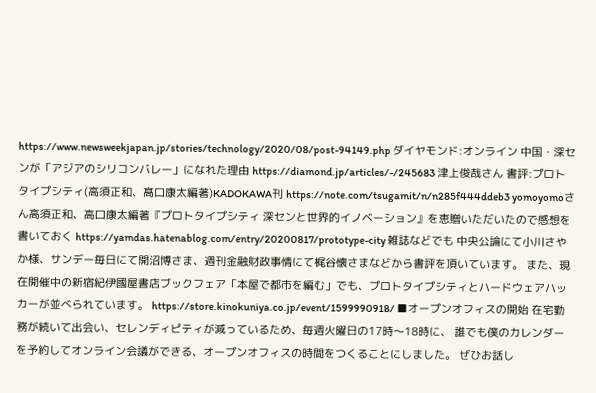https://www.newsweekjapan.jp/stories/technology/2020/08/post-94149.php ダイヤモンド:オンライン 中国・深センが「アジアのシリコンバレー」になれた理由 https://diamond.jp/articles/-/245683 津上俊哉さん 書評:プロトタイプシティ(高須正和、髙口康太編著)KADOKAWA刊 https://note.com/tsugamit/n/n285f444ddeb3 yomoyomoさん高須正和、高口康太編著『プロトタイプシティ 深センと世界的イノベーション』を恵贈いただいたので感想を書いておく https://yamdas.hatenablog.com/entry/20200817/prototype-city 雑誌などでも 中央公論にて小川さやか様、サンデー毎日にて開沼博さま、週刊金融財政事情にて梶谷懐さまなどから書評を頂いています。 また、現在開催中の新宿紀伊國屋書店ブックフェア「本屋で都市を編む」でも、プロトタイプシティとハードウェアハッカーが並べられています。 https://store.kinokuniya.co.jp/event/1599990918/ ■オープンオフィスの開始 在宅勤務が続いて出会い、セレンディピティが減っているため、毎週火曜日の17時〜18時に、 誰でも僕のカレンダーを予約してオンライン会議ができる、オープンオフィスの時間をつくることにしました。 ぜひお話し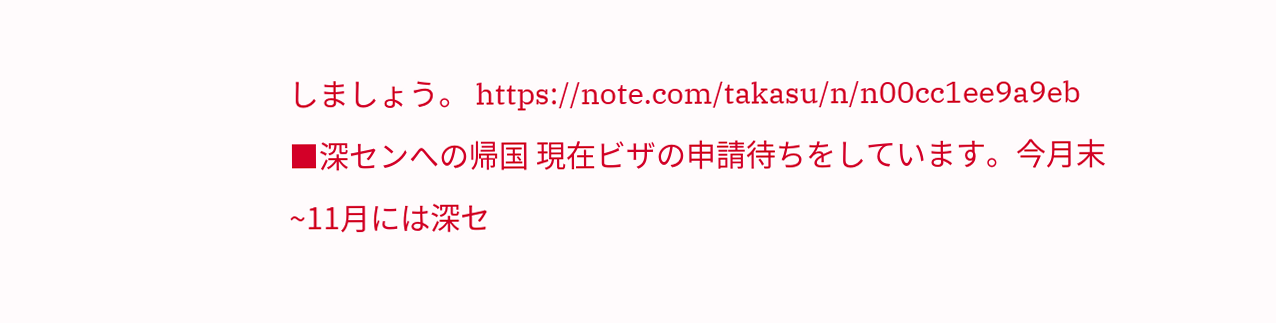しましょう。 https://note.com/takasu/n/n00cc1ee9a9eb ■深センへの帰国 現在ビザの申請待ちをしています。今月末~11月には深セ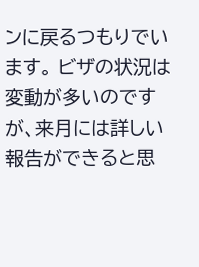ンに戻るつもりでいます。 ビザの状況は変動が多いのですが、来月には詳しい報告ができると思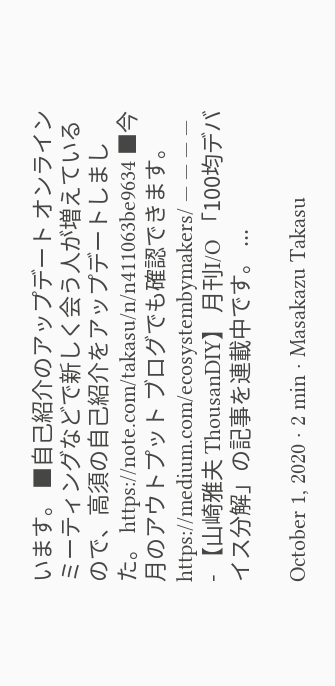います。 ■自己紹介のアップデート オンラインミーティングなどで新しく会う人が増えているので、高須の自己紹介をアップデートしました。 https://note.com/takasu/n/n411063be9634 ■今月のアウトプット ブログでも確認できます。 https://medium.com/ecosystembymakers/ — — — — - 【山崎雅夫 ThousanDIY】 月刊I/O 「100均デバイス分解」の記事を連載中です。 ...

October 1, 2020 · 2 min · Masakazu Takasu